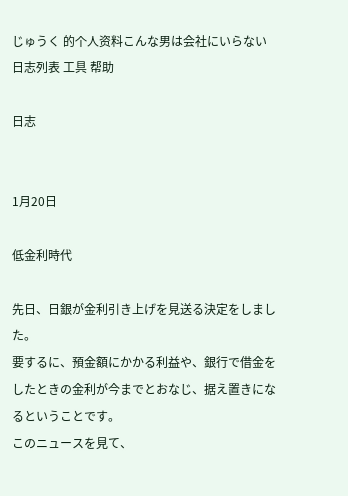じゅうく 的个人资料こんな男は会社にいらない日志列表 工具 帮助

日志


1月20日

低金利時代

先日、日銀が金利引き上げを見送る決定をしました。
要するに、預金額にかかる利益や、銀行で借金をしたときの金利が今までとおなじ、据え置きになるということです。
このニュースを見て、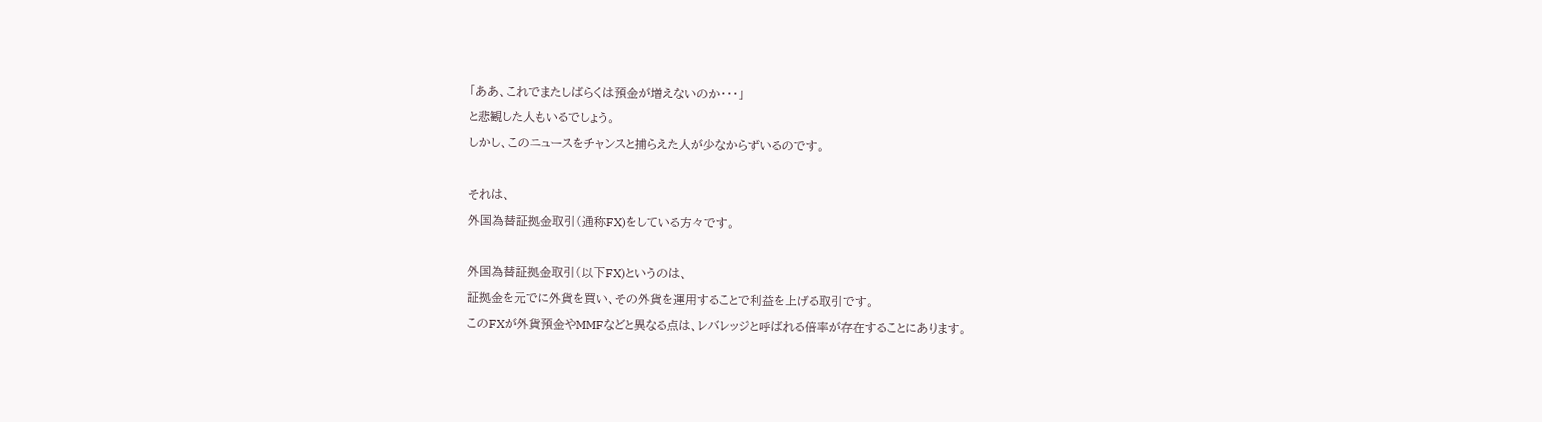「ああ、これでまたしばらくは預金が増えないのか・・・」
と悲観した人もいるでしょう。
しかし、このニュースをチャンスと捕らえた人が少なからずいるのです。

それは、
外国為替証拠金取引(通称FX)をしている方々です。

外国為替証拠金取引(以下FX)というのは、
証拠金を元でに外貨を買い、その外貨を運用することで利益を上げる取引です。
このFXが外貨預金やMMFなどと異なる点は、レバレッジと呼ばれる倍率が存在することにあります。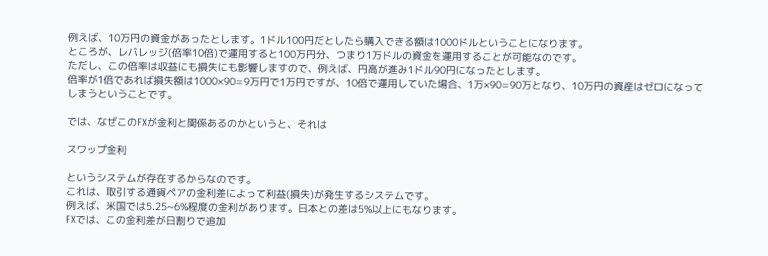例えば、10万円の資金があったとします。1ドル100円だとしたら購入できる額は1000ドルということになります。
ところが、レバレッジ(倍率10倍)で運用すると100万円分、つまり1万ドルの資金を運用することが可能なのです。
ただし、この倍率は収益にも損失にも影響しますので、例えば、円高が進み1ドル90円になったとします。
倍率が1倍であれば損失額は1000×90=9万円で1万円ですが、10倍で運用していた場合、1万×90=90万となり、10万円の資産はゼロになってしまうということです。

では、なぜこのFXが金利と関係あるのかというと、それは

スワップ金利

というシステムが存在するからなのです。
これは、取引する通貨ペアの金利差によって利益(損失)が発生するシステムです。
例えば、米国では5.25~6%程度の金利があります。日本との差は5%以上にもなります。
FXでは、この金利差が日割りで追加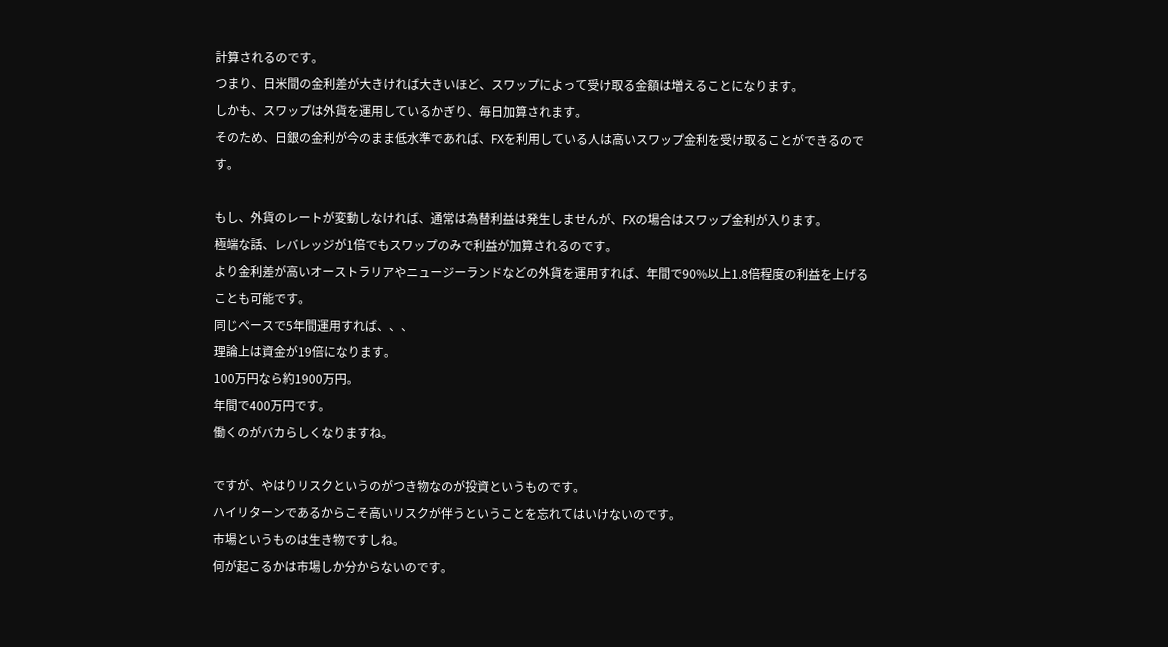計算されるのです。
つまり、日米間の金利差が大きければ大きいほど、スワップによって受け取る金額は増えることになります。
しかも、スワップは外貨を運用しているかぎり、毎日加算されます。
そのため、日銀の金利が今のまま低水準であれば、FXを利用している人は高いスワップ金利を受け取ることができるのです。

もし、外貨のレートが変動しなければ、通常は為替利益は発生しませんが、FXの場合はスワップ金利が入ります。
極端な話、レバレッジが1倍でもスワップのみで利益が加算されるのです。
より金利差が高いオーストラリアやニュージーランドなどの外貨を運用すれば、年間で90%以上1.8倍程度の利益を上げることも可能です。
同じペースで5年間運用すれば、、、
理論上は資金が19倍になります。
100万円なら約1900万円。
年間で400万円です。
働くのがバカらしくなりますね。

ですが、やはりリスクというのがつき物なのが投資というものです。
ハイリターンであるからこそ高いリスクが伴うということを忘れてはいけないのです。
市場というものは生き物ですしね。
何が起こるかは市場しか分からないのです。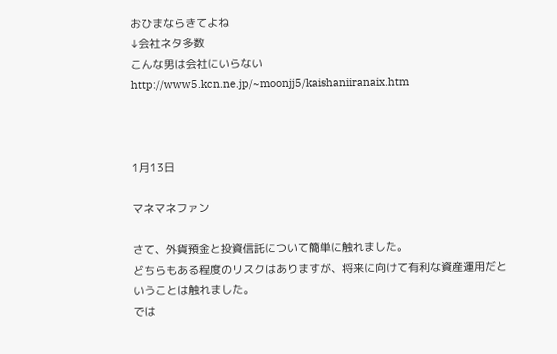おひまならきてよね
↓会社ネタ多数
こんな男は会社にいらない http://www5.kcn.ne.jp/~moonjj5/kaishaniiranaix.htm



1月13日

マネマネファン

さて、外貨預金と投資信託について簡単に触れました。
どちらもある程度のリスクはありますが、将来に向けて有利な資産運用だということは触れました。
では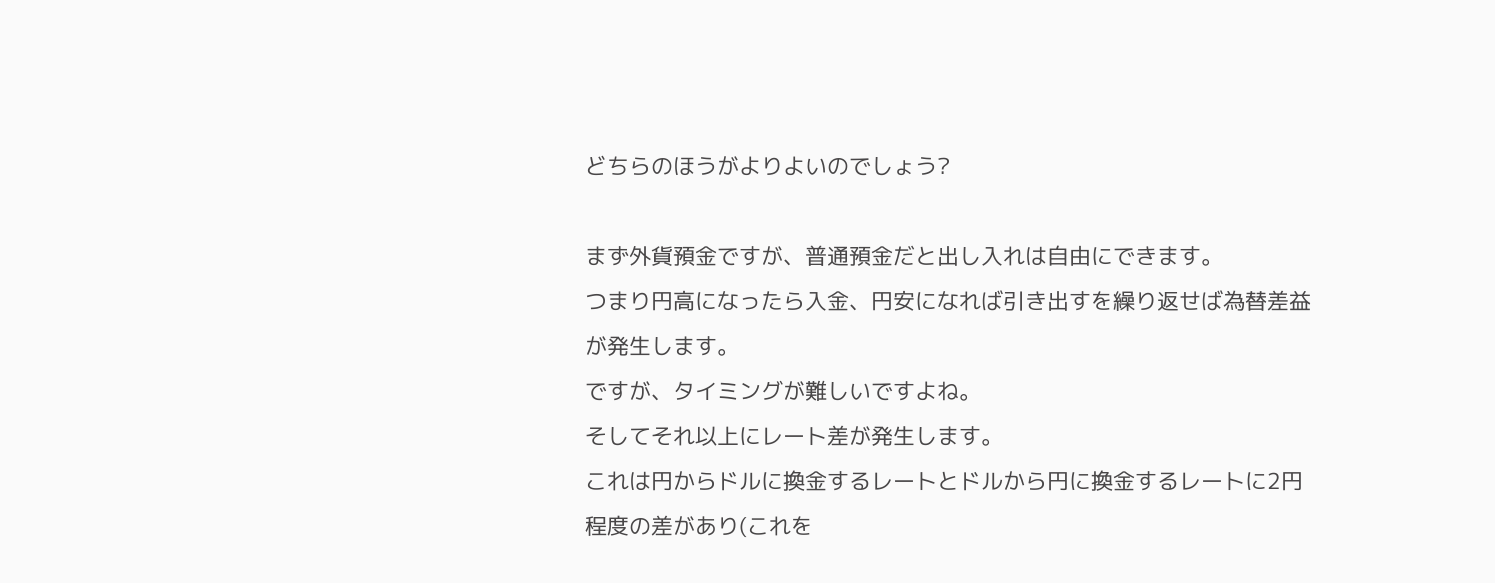どちらのほうがよりよいのでしょう?

まず外貨預金ですが、普通預金だと出し入れは自由にできます。
つまり円高になったら入金、円安になれば引き出すを繰り返せば為替差益が発生します。
ですが、タイミングが難しいですよね。
そしてそれ以上にレート差が発生します。
これは円からドルに換金するレートとドルから円に換金するレートに2円程度の差があり(これを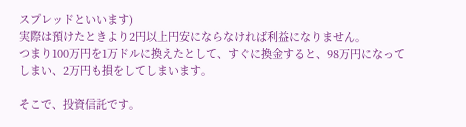スプレッドといいます)
実際は預けたときより2円以上円安にならなければ利益になりません。
つまり100万円を1万ドルに換えたとして、すぐに換金すると、98万円になってしまい、2万円も損をしてしまいます。

そこで、投資信託です。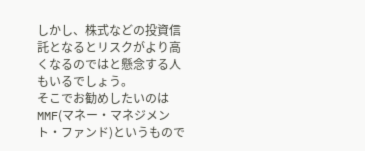しかし、株式などの投資信託となるとリスクがより高くなるのではと懸念する人もいるでしょう。
そこでお勧めしたいのはMMF(マネー・マネジメント・ファンド)というもので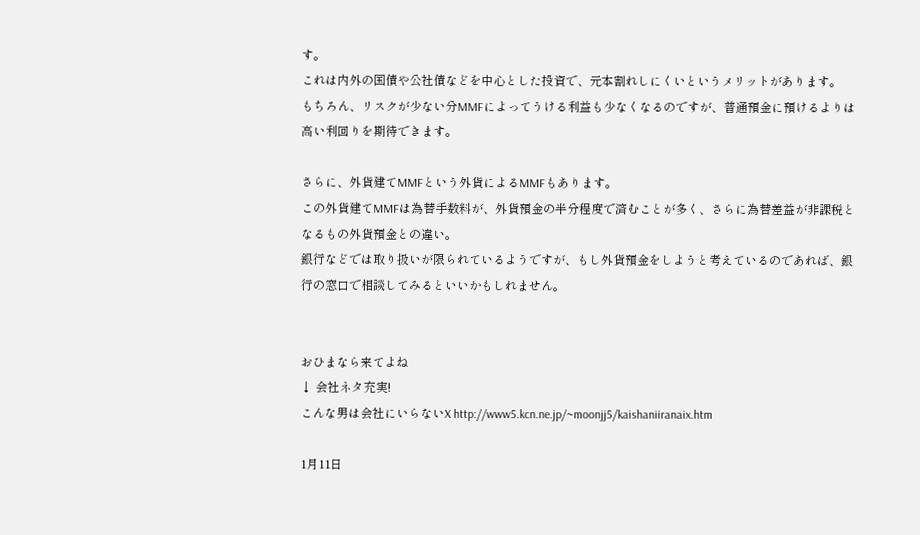す。
これは内外の国債や公社債などを中心とした投資で、元本割れしにくいというメリットがあります。
もちろん、リスクが少ない分MMFによってうける利益も少なくなるのですが、普通預金に預けるよりは高い利回りを期待できます。

さらに、外貨建てMMFという外貨によるMMFもあります。
この外貨建てMMFは為替手数料が、外貨預金の半分程度で済むことが多く、さらに為替差益が非課税となるもの外貨預金との違い。
銀行などでは取り扱いが限られているようですが、もし外貨預金をしようと考えているのであれば、銀行の窓口で相談してみるといいかもしれません。


おひまなら来てよね
↓ 会社ネタ充実!
こんな男は会社にいらないX http://www5.kcn.ne.jp/~moonjj5/kaishaniiranaix.htm

1月11日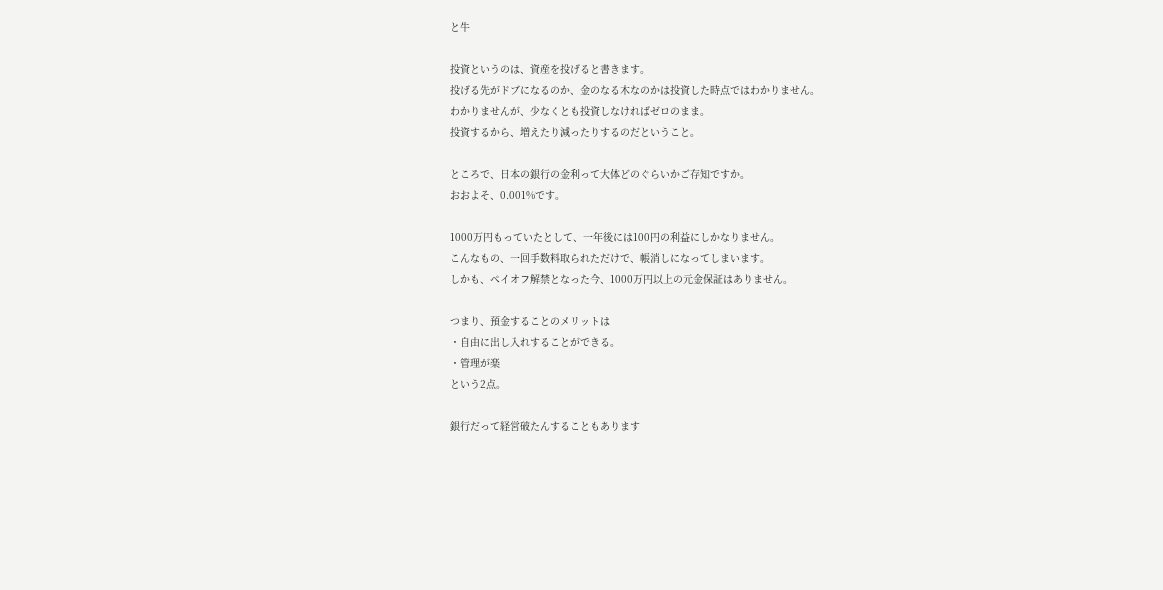と牛

投資というのは、資産を投げると書きます。
投げる先がドブになるのか、金のなる木なのかは投資した時点ではわかりません。
わかりませんが、少なくとも投資しなければゼロのまま。
投資するから、増えたり減ったりするのだということ。

ところで、日本の銀行の金利って大体どのぐらいかご存知ですか。
おおよそ、0.001%です。

1000万円もっていたとして、一年後には100円の利益にしかなりません。
こんなもの、一回手数料取られただけで、帳消しになってしまいます。
しかも、ペイオフ解禁となった今、1000万円以上の元金保証はありません。

つまり、預金することのメリットは
・自由に出し入れすることができる。
・管理が楽
という2点。

銀行だって経営破たんすることもあります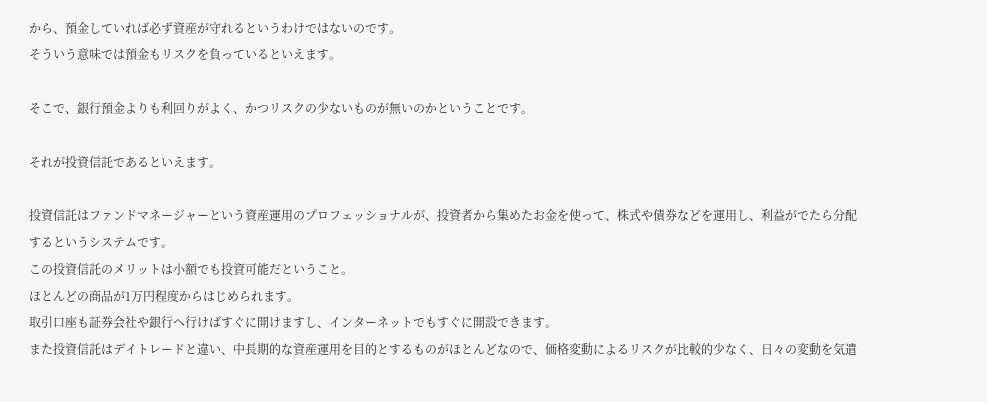から、預金していれば必ず資産が守れるというわけではないのです。
そういう意味では預金もリスクを負っているといえます。

そこで、銀行預金よりも利回りがよく、かつリスクの少ないものが無いのかということです。

それが投資信託であるといえます。

投資信託はファンドマネージャーという資産運用のプロフェッショナルが、投資者から集めたお金を使って、株式や債券などを運用し、利益がでたら分配するというシステムです。
この投資信託のメリットは小額でも投資可能だということ。
ほとんどの商品が1万円程度からはじめられます。
取引口座も証券会社や銀行へ行けばすぐに開けますし、インターネットでもすぐに開設できます。
また投資信託はデイトレードと違い、中長期的な資産運用を目的とするものがほとんどなので、価格変動によるリスクが比較的少なく、日々の変動を気遣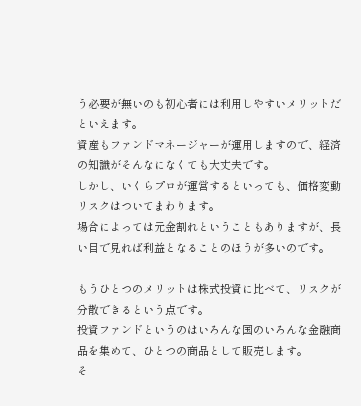う必要が無いのも初心者には利用しやすいメリットだといえます。
資産もファンドマネージャーが運用しますので、経済の知識がそんなになくても大丈夫です。
しかし、いくらプロが運営するといっても、価格変動リスクはついてまわります。
場合によっては元金割れということもありますが、長い目で見れば利益となることのほうが多いのです。

もうひとつのメリットは株式投資に比べて、リスクが分散できるという点です。
投資ファンドというのはいろんな国のいろんな金融商品を集めて、ひとつの商品として販売します。
そ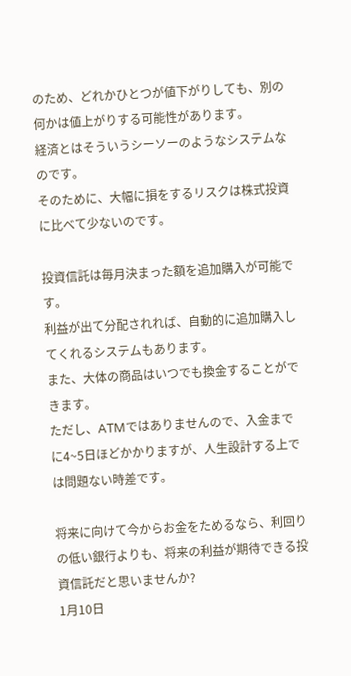のため、どれかひとつが値下がりしても、別の何かは値上がりする可能性があります。
経済とはそういうシーソーのようなシステムなのです。
そのために、大幅に損をするリスクは株式投資に比べて少ないのです。

投資信託は毎月決まった額を追加購入が可能です。
利益が出て分配されれば、自動的に追加購入してくれるシステムもあります。
また、大体の商品はいつでも換金することができます。
ただし、ATMではありませんので、入金までに4~5日ほどかかりますが、人生設計する上では問題ない時差です。

将来に向けて今からお金をためるなら、利回りの低い銀行よりも、将来の利益が期待できる投資信託だと思いませんか?
1月10日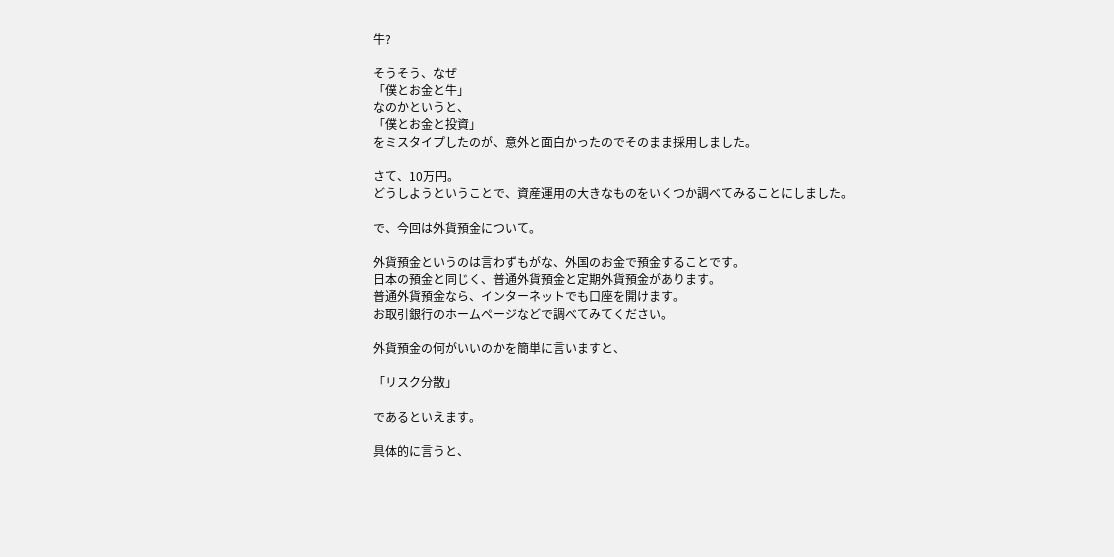牛?

そうそう、なぜ
「僕とお金と牛」
なのかというと、
「僕とお金と投資」
をミスタイプしたのが、意外と面白かったのでそのまま採用しました。

さて、10万円。
どうしようということで、資産運用の大きなものをいくつか調べてみることにしました。

で、今回は外貨預金について。

外貨預金というのは言わずもがな、外国のお金で預金することです。
日本の預金と同じく、普通外貨預金と定期外貨預金があります。
普通外貨預金なら、インターネットでも口座を開けます。
お取引銀行のホームページなどで調べてみてください。

外貨預金の何がいいのかを簡単に言いますと、

「リスク分散」

であるといえます。

具体的に言うと、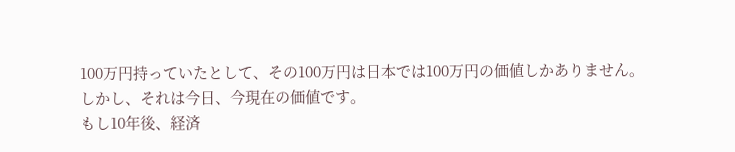100万円持っていたとして、その100万円は日本では100万円の価値しかありません。
しかし、それは今日、今現在の価値です。
もし10年後、経済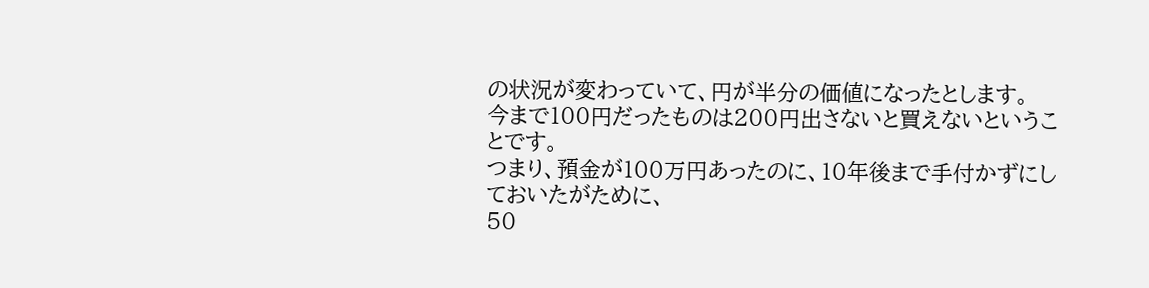の状況が変わっていて、円が半分の価値になったとします。
今まで100円だったものは200円出さないと買えないということです。
つまり、預金が100万円あったのに、10年後まで手付かずにしておいたがために、
50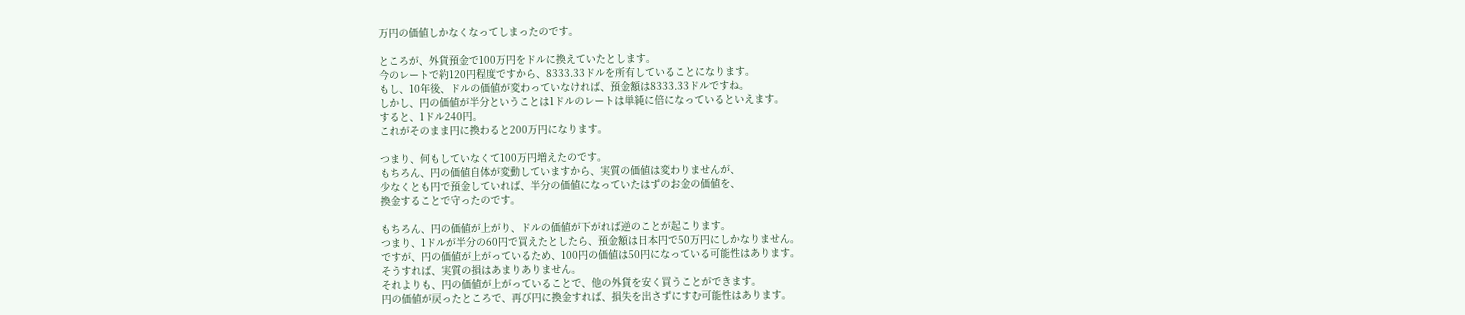万円の価値しかなくなってしまったのです。

ところが、外貨預金で100万円をドルに換えていたとします。
今のレートで約120円程度ですから、8333.33ドルを所有していることになります。
もし、10年後、ドルの価値が変わっていなければ、預金額は8333.33ドルですね。
しかし、円の価値が半分ということは1ドルのレートは単純に倍になっているといえます。
すると、1ドル240円。
これがそのまま円に換わると200万円になります。

つまり、何もしていなくて100万円増えたのです。
もちろん、円の価値自体が変動していますから、実質の価値は変わりませんが、
少なくとも円で預金していれば、半分の価値になっていたはずのお金の価値を、
換金することで守ったのです。

もちろん、円の価値が上がり、ドルの価値が下がれば逆のことが起こります。
つまり、1ドルが半分の60円で買えたとしたら、預金額は日本円で50万円にしかなりません。
ですが、円の価値が上がっているため、100円の価値は50円になっている可能性はあります。
そうすれば、実質の損はあまりありません。
それよりも、円の価値が上がっていることで、他の外貨を安く買うことができます。
円の価値が戻ったところで、再び円に換金すれば、損失を出さずにすむ可能性はあります。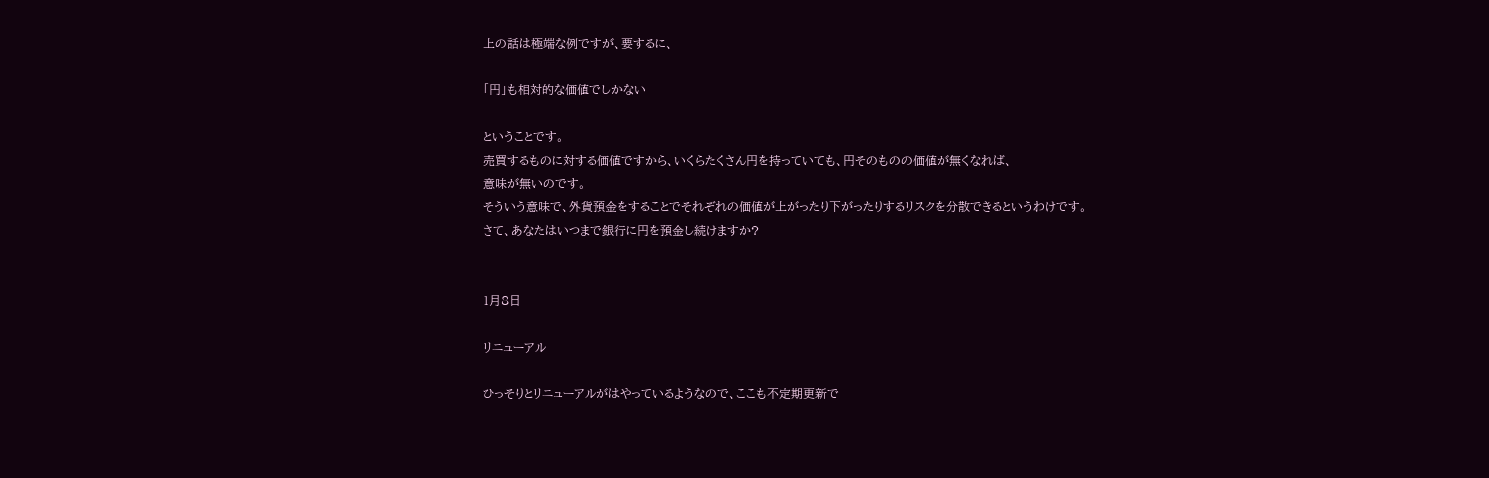上の話は極端な例ですが、要するに、

「円」も相対的な価値でしかない

ということです。
売買するものに対する価値ですから、いくらたくさん円を持っていても、円そのものの価値が無くなれば、
意味が無いのです。
そういう意味で、外貨預金をすることでそれぞれの価値が上がったり下がったりするリスクを分散できるというわけです。
さて、あなたはいつまで銀行に円を預金し続けますか?


1月8日

リニューアル

ひっそりとリニューアルがはやっているようなので、ここも不定期更新で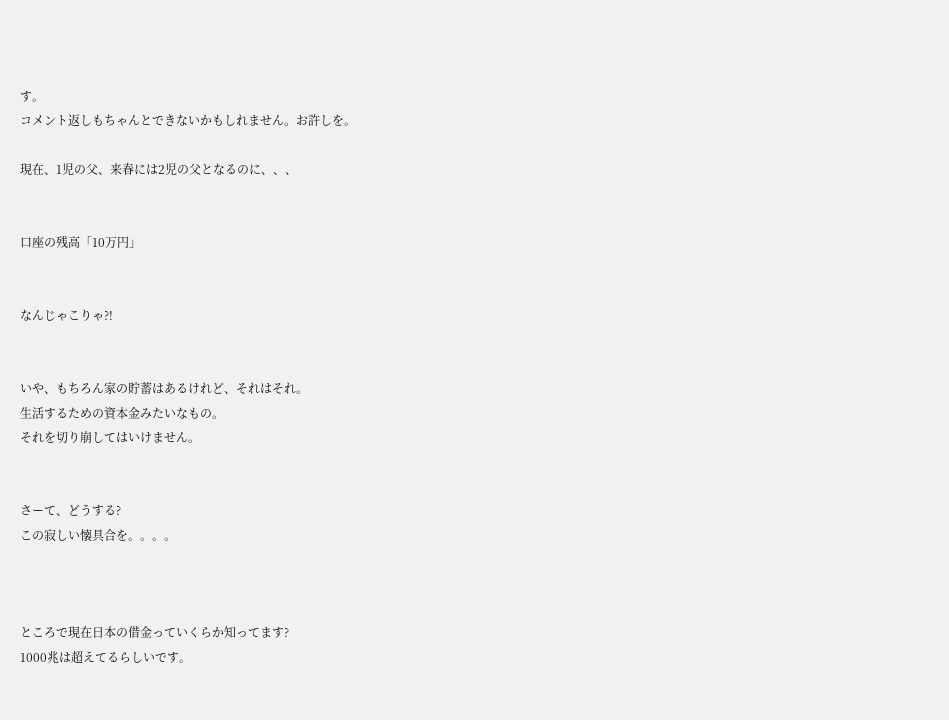す。
コメント返しもちゃんとできないかもしれません。お許しを。

現在、1児の父、来春には2児の父となるのに、、、


口座の残高「10万円」


なんじゃこりゃ?!


いや、もちろん家の貯蓄はあるけれど、それはそれ。
生活するための資本金みたいなもの。
それを切り崩してはいけません。


さーて、どうする?
この寂しい懐具合を。。。。



ところで現在日本の借金っていくらか知ってます?
1000兆は超えてるらしいです。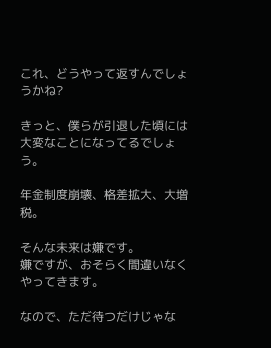これ、どうやって返すんでしょうかね?

きっと、僕らが引退した頃には大変なことになってるでしょう。

年金制度崩壊、格差拡大、大増税。

そんな未来は嫌です。
嫌ですが、おそらく間違いなくやってきます。

なので、ただ待つだけじゃな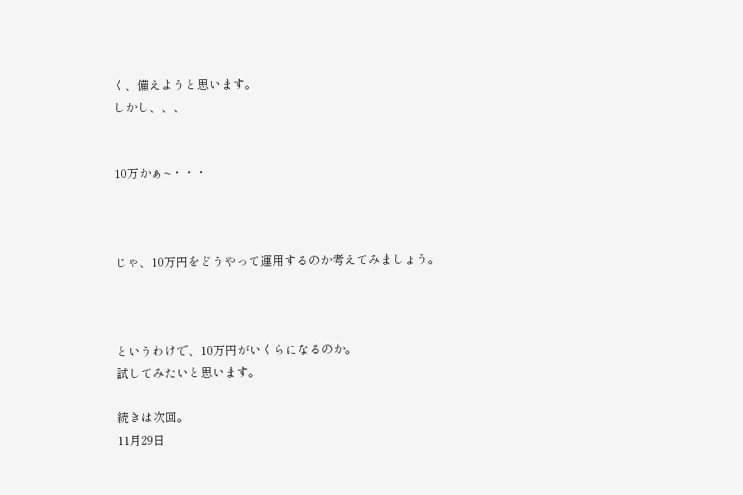く、備えようと思います。
しかし、、、


10万かぁ~・・・



じゃ、10万円をどうやって運用するのか考えてみましょう。



というわけで、10万円がいくらになるのか。
試してみたいと思います。

続きは次回。
11月29日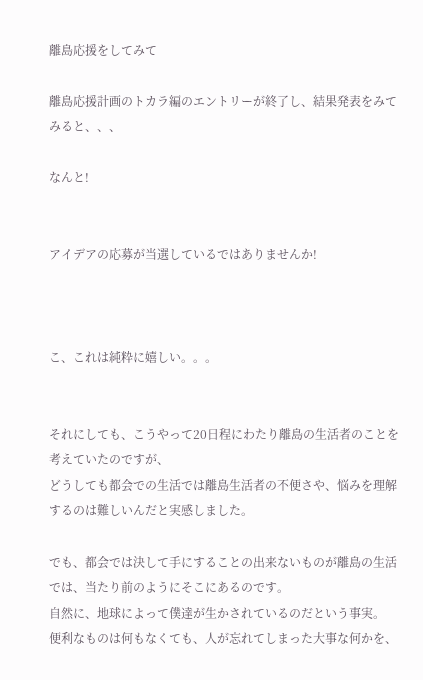離島応援をしてみて

離島応援計画のトカラ編のエントリーが終了し、結果発表をみてみると、、、

なんと!


アイデアの応募が当選しているではありませんか!



こ、これは純粋に嬉しい。。。


それにしても、こうやって20日程にわたり離島の生活者のことを考えていたのですが、
どうしても都会での生活では離島生活者の不便さや、悩みを理解するのは難しいんだと実感しました。

でも、都会では決して手にすることの出来ないものが離島の生活では、当たり前のようにそこにあるのです。
自然に、地球によって僕達が生かされているのだという事実。
便利なものは何もなくても、人が忘れてしまった大事な何かを、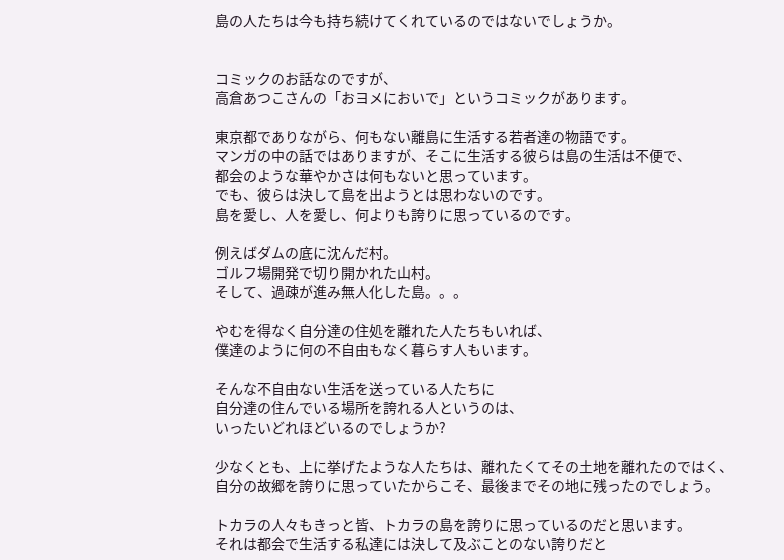島の人たちは今も持ち続けてくれているのではないでしょうか。


コミックのお話なのですが、
高倉あつこさんの「おヨメにおいで」というコミックがあります。

東京都でありながら、何もない離島に生活する若者達の物語です。
マンガの中の話ではありますが、そこに生活する彼らは島の生活は不便で、
都会のような華やかさは何もないと思っています。
でも、彼らは決して島を出ようとは思わないのです。
島を愛し、人を愛し、何よりも誇りに思っているのです。

例えばダムの底に沈んだ村。
ゴルフ場開発で切り開かれた山村。
そして、過疎が進み無人化した島。。。

やむを得なく自分達の住処を離れた人たちもいれば、
僕達のように何の不自由もなく暮らす人もいます。

そんな不自由ない生活を送っている人たちに
自分達の住んでいる場所を誇れる人というのは、
いったいどれほどいるのでしょうか?

少なくとも、上に挙げたような人たちは、離れたくてその土地を離れたのではく、
自分の故郷を誇りに思っていたからこそ、最後までその地に残ったのでしょう。

トカラの人々もきっと皆、トカラの島を誇りに思っているのだと思います。
それは都会で生活する私達には決して及ぶことのない誇りだと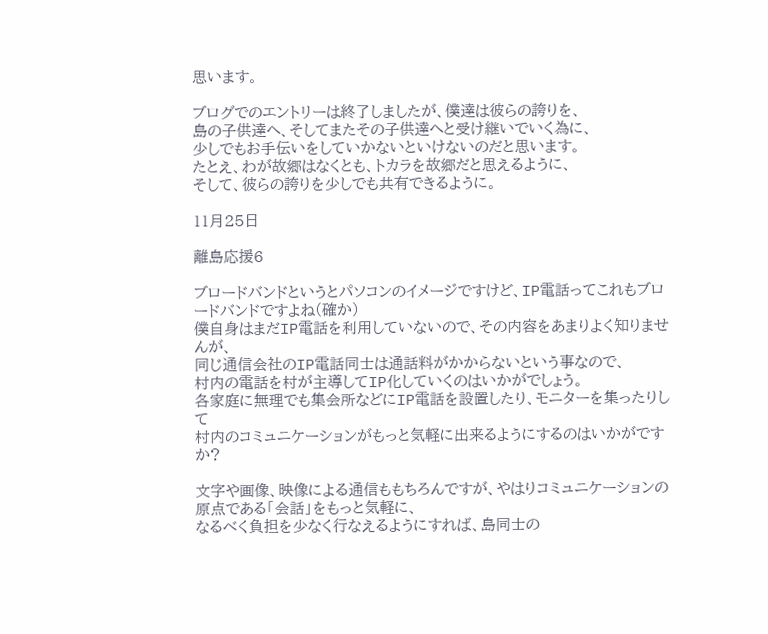思います。

ブログでのエントリーは終了しましたが、僕達は彼らの誇りを、
島の子供達へ、そしてまたその子供達へと受け継いでいく為に、
少しでもお手伝いをしていかないといけないのだと思います。
たとえ、わが故郷はなくとも、トカラを故郷だと思えるように、
そして、彼らの誇りを少しでも共有できるように。

11月25日

離島応援6

ブロードバンドというとパソコンのイメージですけど、IP電話ってこれもブロードバンドですよね(確か)
僕自身はまだIP電話を利用していないので、その内容をあまりよく知りませんが、
同じ通信会社のIP電話同士は通話料がかからないという事なので、
村内の電話を村が主導してIP化していくのはいかがでしょう。
各家庭に無理でも集会所などにIP電話を設置したり、モニターを集ったりして
村内のコミュニケーションがもっと気軽に出来るようにするのはいかがですか?

文字や画像、映像による通信ももちろんですが、やはりコミュニケーションの原点である「会話」をもっと気軽に、
なるべく負担を少なく行なえるようにすれば、島同士の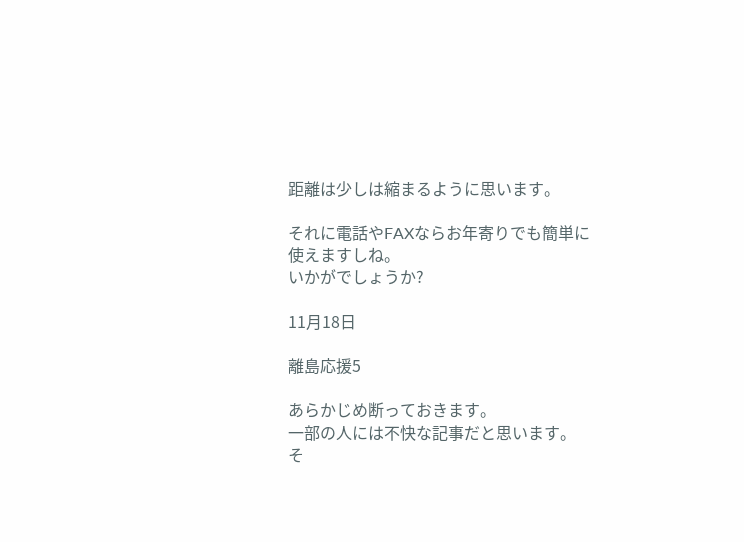距離は少しは縮まるように思います。

それに電話やFAXならお年寄りでも簡単に使えますしね。
いかがでしょうか?

11月18日

離島応援5

あらかじめ断っておきます。
一部の人には不快な記事だと思います。
そ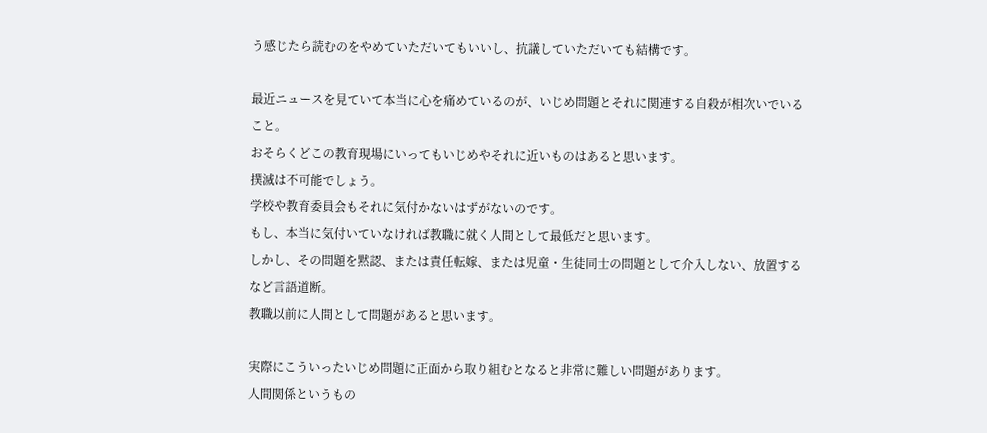う感じたら読むのをやめていただいてもいいし、抗議していただいても結構です。

最近ニュースを見ていて本当に心を痛めているのが、いじめ問題とそれに関連する自殺が相次いでいること。
おそらくどこの教育現場にいってもいじめやそれに近いものはあると思います。
撲滅は不可能でしょう。
学校や教育委員会もそれに気付かないはずがないのです。
もし、本当に気付いていなければ教職に就く人間として最低だと思います。
しかし、その問題を黙認、または責任転嫁、または児童・生徒同士の問題として介入しない、放置するなど言語道断。
教職以前に人間として問題があると思います。

実際にこういったいじめ問題に正面から取り組むとなると非常に難しい問題があります。
人間関係というもの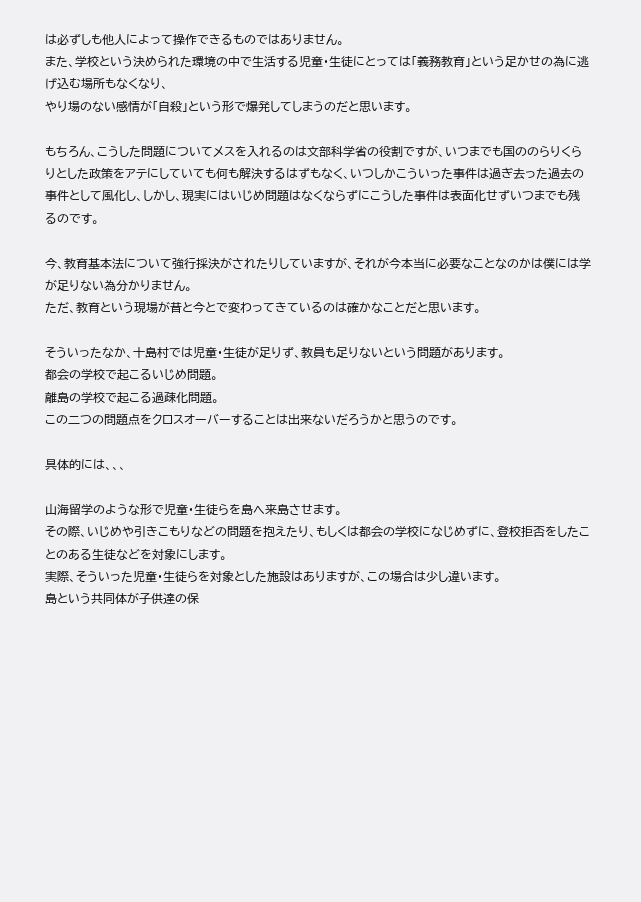は必ずしも他人によって操作できるものではありません。
また、学校という決められた環境の中で生活する児童・生徒にとっては「義務教育」という足かせの為に逃げ込む場所もなくなり、
やり場のない感情が「自殺」という形で爆発してしまうのだと思います。

もちろん、こうした問題についてメスを入れるのは文部科学省の役割ですが、いつまでも国ののらりくらりとした政策をアテにしていても何も解決するはずもなく、いつしかこういった事件は過ぎ去った過去の事件として風化し、しかし、現実にはいじめ問題はなくならずにこうした事件は表面化せずいつまでも残るのです。

今、教育基本法について強行採決がされたりしていますが、それが今本当に必要なことなのかは僕には学が足りない為分かりません。
ただ、教育という現場が昔と今とで変わってきているのは確かなことだと思います。

そういったなか、十島村では児童・生徒が足りず、教員も足りないという問題があります。
都会の学校で起こるいじめ問題。
離島の学校で起こる過疎化問題。
この二つの問題点をクロスオーバーすることは出来ないだろうかと思うのです。

具体的には、、、

山海留学のような形で児童・生徒らを島へ来島させます。
その際、いじめや引きこもりなどの問題を抱えたり、もしくは都会の学校になじめずに、登校拒否をしたことのある生徒などを対象にします。
実際、そういった児童・生徒らを対象とした施設はありますが、この場合は少し違います。
島という共同体が子供達の保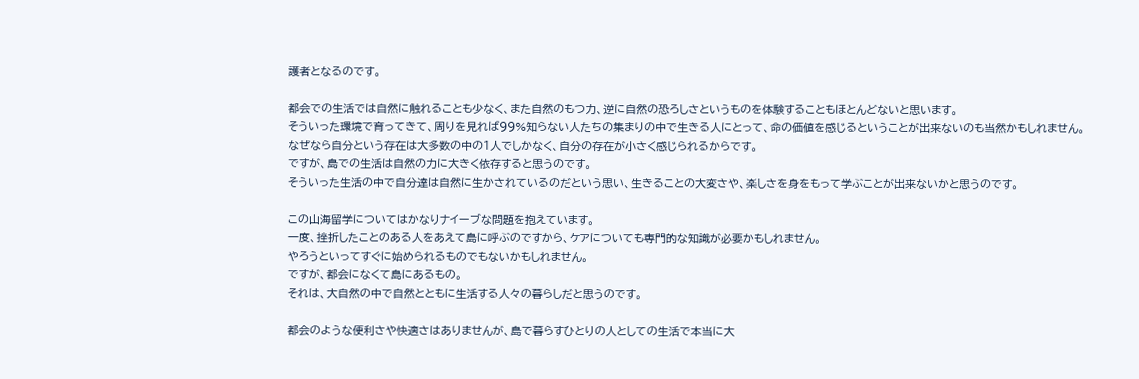護者となるのです。

都会での生活では自然に触れることも少なく、また自然のもつ力、逆に自然の恐ろしさというものを体験することもほとんどないと思います。
そういった環境で育ってきて、周りを見れば99%知らない人たちの集まりの中で生きる人にとって、命の価値を感じるということが出来ないのも当然かもしれません。
なぜなら自分という存在は大多数の中の1人でしかなく、自分の存在が小さく感じられるからです。
ですが、島での生活は自然の力に大きく依存すると思うのです。
そういった生活の中で自分達は自然に生かされているのだという思い、生きることの大変さや、楽しさを身をもって学ぶことが出来ないかと思うのです。

この山海留学についてはかなりナイーブな問題を抱えています。
一度、挫折したことのある人をあえて島に呼ぶのですから、ケアについても専門的な知識が必要かもしれません。
やろうといってすぐに始められるものでもないかもしれません。
ですが、都会になくて島にあるもの。
それは、大自然の中で自然とともに生活する人々の暮らしだと思うのです。

都会のような便利さや快適さはありませんが、島で暮らすひとりの人としての生活で本当に大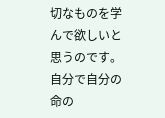切なものを学んで欲しいと思うのです。
自分で自分の命の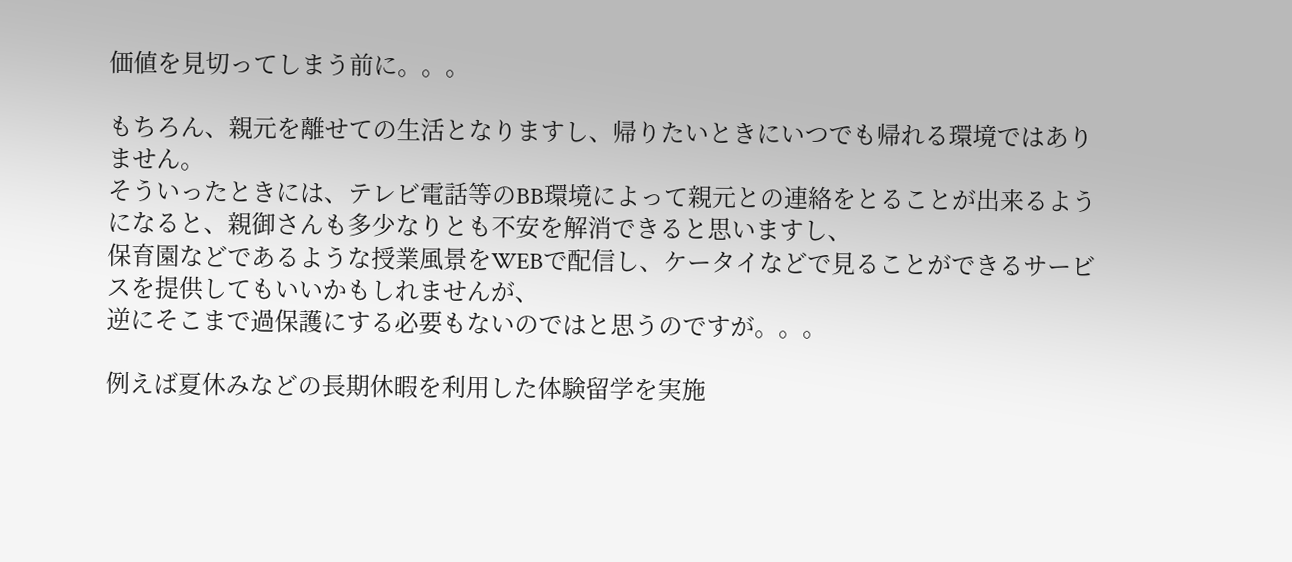価値を見切ってしまう前に。。。

もちろん、親元を離せての生活となりますし、帰りたいときにいつでも帰れる環境ではありません。
そういったときには、テレビ電話等のBB環境によって親元との連絡をとることが出来るようになると、親御さんも多少なりとも不安を解消できると思いますし、
保育園などであるような授業風景をWEBで配信し、ケータイなどで見ることができるサービスを提供してもいいかもしれませんが、
逆にそこまで過保護にする必要もないのではと思うのですが。。。

例えば夏休みなどの長期休暇を利用した体験留学を実施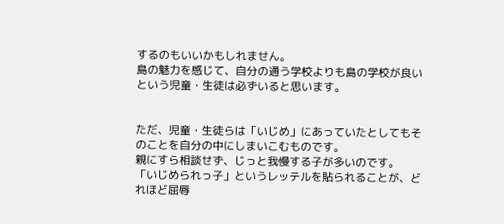するのもいいかもしれません。
島の魅力を感じて、自分の通う学校よりも島の学校が良いという児童・生徒は必ずいると思います。


ただ、児童・生徒らは「いじめ」にあっていたとしてもそのことを自分の中にしまいこむものです。
親にすら相談せず、じっと我慢する子が多いのです。
「いじめられっ子」というレッテルを貼られることが、どれほど屈辱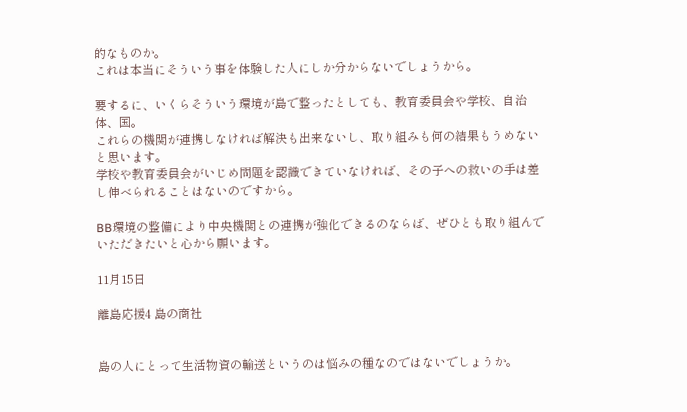的なものか。
これは本当にそういう事を体験した人にしか分からないでしょうから。

要するに、いくらそういう環境が島で整ったとしても、教育委員会や学校、自治体、国。
これらの機関が連携しなければ解決も出来ないし、取り組みも何の結果もうめないと思います。
学校や教育委員会がいじめ問題を認識できていなければ、その子への救いの手は差し伸べられることはないのですから。

BB環境の整備により中央機関との連携が強化できるのならば、ぜひとも取り組んでいただきたいと心から願います。

11月15日

離島応援4 島の商社


島の人にとって生活物資の輸送というのは悩みの種なのではないでしょうか。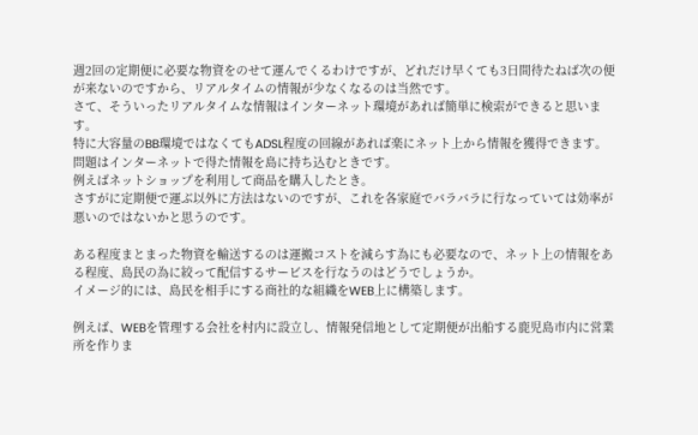週2回の定期便に必要な物資をのせて運んでくるわけですが、どれだけ早くても3日間待たねば次の便が来ないのですから、リアルタイムの情報が少なくなるのは当然です。
さて、そういったリアルタイムな情報はインターネット環境があれば簡単に検索ができると思います。
特に大容量のBB環境ではなくてもADSL程度の回線があれば楽にネット上から情報を獲得できます。
問題はインターネットで得た情報を島に持ち込むときです。
例えばネットショップを利用して商品を購入したとき。
さすがに定期便で運ぶ以外に方法はないのですが、これを各家庭でバラバラに行なっていては効率が悪いのではないかと思うのです。

ある程度まとまった物資を輸送するのは運搬コストを減らす為にも必要なので、ネット上の情報をある程度、島民の為に絞って配信するサービスを行なうのはどうでしょうか。
イメージ的には、島民を相手にする商社的な組織をWEB上に構築します。

例えば、WEBを管理する会社を村内に設立し、情報発信地として定期便が出船する鹿児島市内に営業所を作りま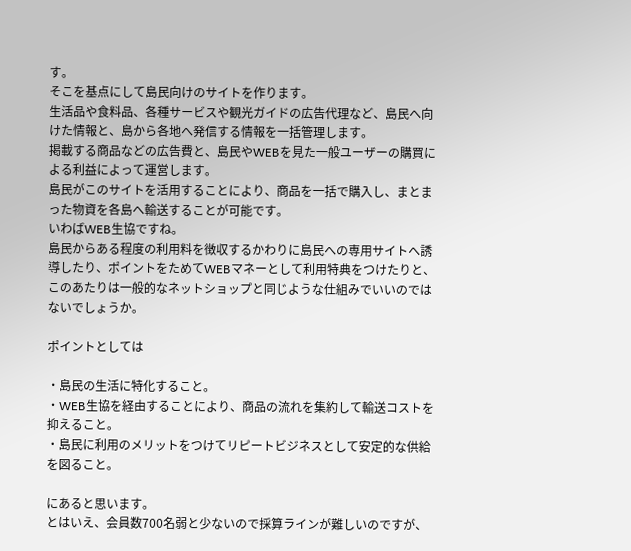す。
そこを基点にして島民向けのサイトを作ります。
生活品や食料品、各種サービスや観光ガイドの広告代理など、島民へ向けた情報と、島から各地へ発信する情報を一括管理します。
掲載する商品などの広告費と、島民やWEBを見た一般ユーザーの購買による利益によって運営します。
島民がこのサイトを活用することにより、商品を一括で購入し、まとまった物資を各島へ輸送することが可能です。
いわばWEB生協ですね。
島民からある程度の利用料を徴収するかわりに島民への専用サイトへ誘導したり、ポイントをためてWEBマネーとして利用特典をつけたりと、このあたりは一般的なネットショップと同じような仕組みでいいのではないでしょうか。

ポイントとしては

・島民の生活に特化すること。
・WEB生協を経由することにより、商品の流れを集約して輸送コストを抑えること。
・島民に利用のメリットをつけてリピートビジネスとして安定的な供給を図ること。

にあると思います。
とはいえ、会員数700名弱と少ないので採算ラインが難しいのですが、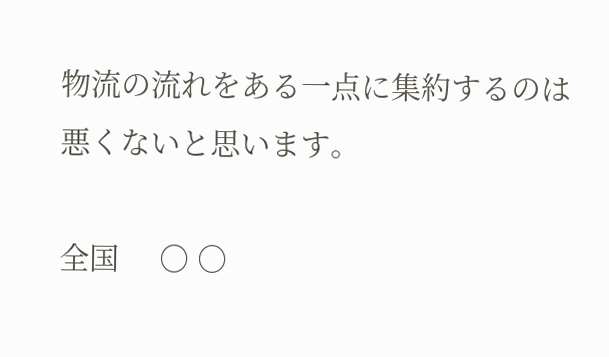物流の流れをある一点に集約するのは悪くないと思います。

全国     ○ ○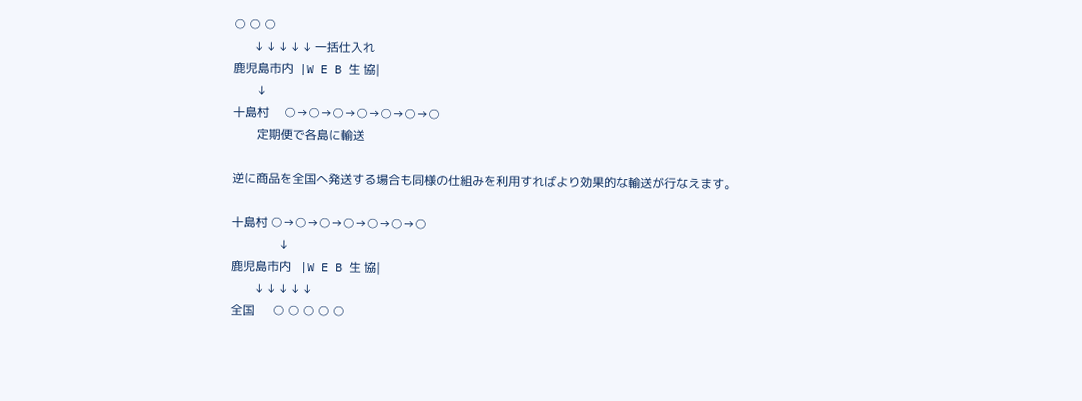○ ○ ○
       ↓ ↓ ↓ ↓ ↓ 一括仕入れ
鹿児島市内  |W E B 生 協|
        ↓
十島村     ○→○→○→○→○→○→○
        定期便で各島に輸送

逆に商品を全国へ発送する場合も同様の仕組みを利用すればより効果的な輸送が行なえます。

十島村 ○→○→○→○→○→○→○
                ↓
鹿児島市内   |W E B 生 協|
        ↓ ↓ ↓ ↓ ↓
全国      ○ ○ ○ ○ ○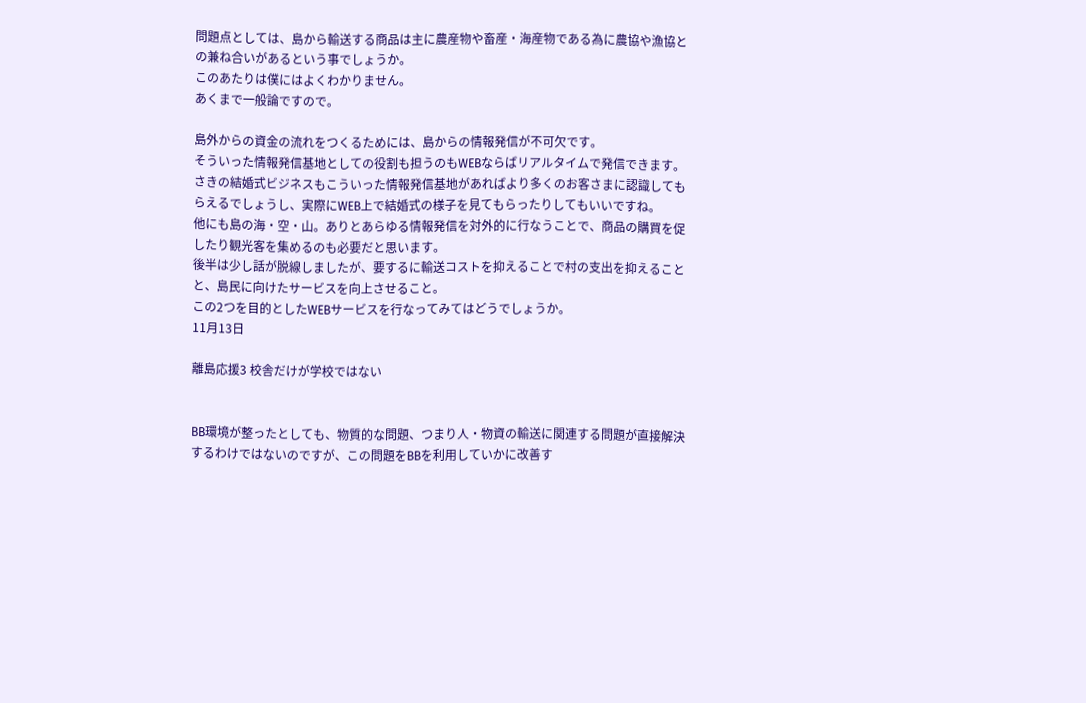問題点としては、島から輸送する商品は主に農産物や畜産・海産物である為に農協や漁協との兼ね合いがあるという事でしょうか。
このあたりは僕にはよくわかりません。
あくまで一般論ですので。

島外からの資金の流れをつくるためには、島からの情報発信が不可欠です。
そういった情報発信基地としての役割も担うのもWEBならばリアルタイムで発信できます。
さきの結婚式ビジネスもこういった情報発信基地があればより多くのお客さまに認識してもらえるでしょうし、実際にWEB上で結婚式の様子を見てもらったりしてもいいですね。
他にも島の海・空・山。ありとあらゆる情報発信を対外的に行なうことで、商品の購買を促したり観光客を集めるのも必要だと思います。
後半は少し話が脱線しましたが、要するに輸送コストを抑えることで村の支出を抑えることと、島民に向けたサービスを向上させること。
この2つを目的としたWEBサービスを行なってみてはどうでしょうか。
11月13日

離島応援3 校舎だけが学校ではない


BB環境が整ったとしても、物質的な問題、つまり人・物資の輸送に関連する問題が直接解決するわけではないのですが、この問題をBBを利用していかに改善す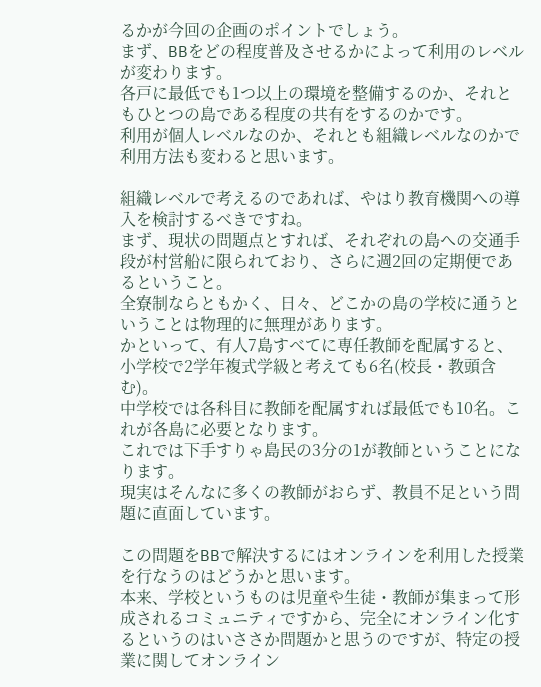るかが今回の企画のポイントでしょう。
まず、BBをどの程度普及させるかによって利用のレベルが変わります。
各戸に最低でも1つ以上の環境を整備するのか、それともひとつの島である程度の共有をするのかです。
利用が個人レベルなのか、それとも組織レベルなのかで利用方法も変わると思います。

組織レベルで考えるのであれば、やはり教育機関への導入を検討するべきですね。
まず、現状の問題点とすれば、それぞれの島への交通手段が村営船に限られており、さらに週2回の定期便であるということ。
全寮制ならともかく、日々、どこかの島の学校に通うということは物理的に無理があります。
かといって、有人7島すべてに専任教師を配属すると、小学校で2学年複式学級と考えても6名(校長・教頭含む)。
中学校では各科目に教師を配属すれば最低でも10名。これが各島に必要となります。
これでは下手すりゃ島民の3分の1が教師ということになります。
現実はそんなに多くの教師がおらず、教員不足という問題に直面しています。

この問題をBBで解決するにはオンラインを利用した授業を行なうのはどうかと思います。
本来、学校というものは児童や生徒・教師が集まって形成されるコミュニティですから、完全にオンライン化するというのはいささか問題かと思うのですが、特定の授業に関してオンライン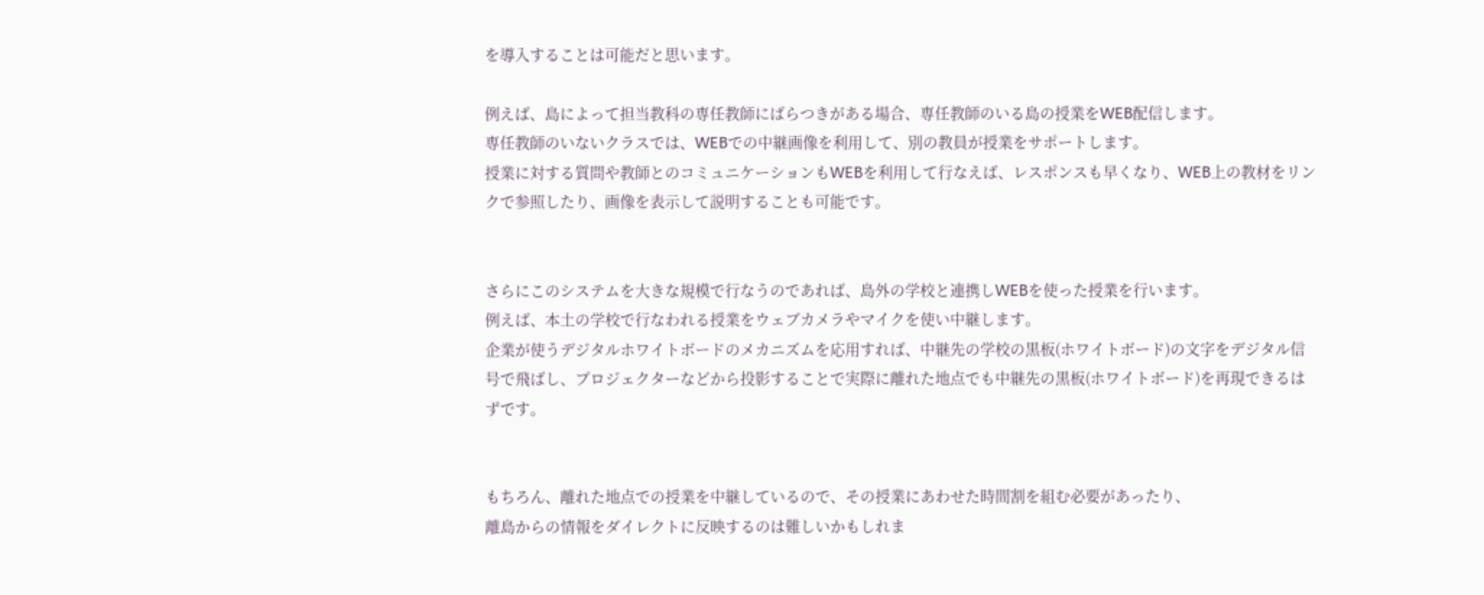を導入することは可能だと思います。

例えば、島によって担当教科の専任教師にばらつきがある場合、専任教師のいる島の授業をWEB配信します。
専任教師のいないクラスでは、WEBでの中継画像を利用して、別の教員が授業をサポートします。
授業に対する質問や教師とのコミュニケーションもWEBを利用して行なえば、レスポンスも早くなり、WEB上の教材をリンクで参照したり、画像を表示して説明することも可能です。


さらにこのシステムを大きな規模で行なうのであれば、島外の学校と連携しWEBを使った授業を行います。
例えば、本土の学校で行なわれる授業をウェブカメラやマイクを使い中継します。
企業が使うデジタルホワイトボードのメカニズムを応用すれば、中継先の学校の黒板(ホワイトボード)の文字をデジタル信号で飛ばし、プロジェクターなどから投影することで実際に離れた地点でも中継先の黒板(ホワイトボード)を再現できるはずです。


もちろん、離れた地点での授業を中継しているので、その授業にあわせた時間割を組む必要があったり、
離島からの情報をダイレクトに反映するのは難しいかもしれま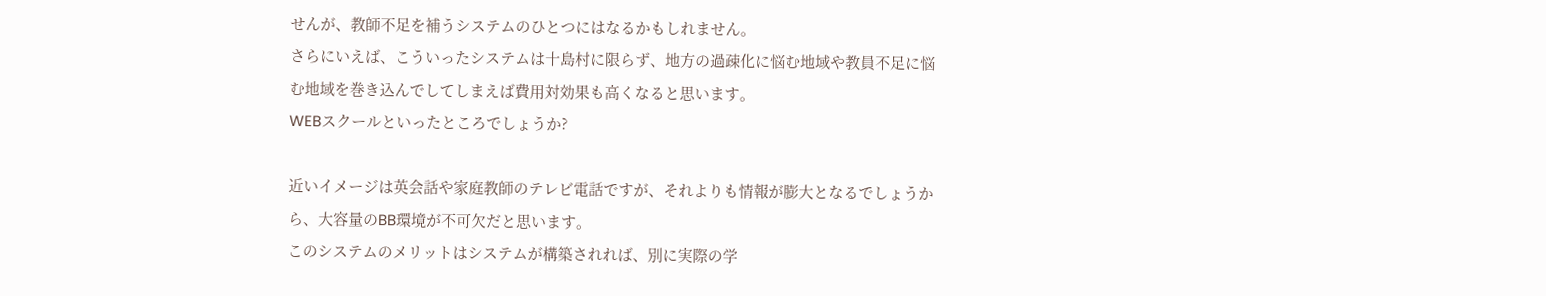せんが、教師不足を補うシステムのひとつにはなるかもしれません。
さらにいえば、こういったシステムは十島村に限らず、地方の過疎化に悩む地域や教員不足に悩む地域を巻き込んでしてしまえば費用対効果も高くなると思います。
WEBスクールといったところでしょうか?

近いイメージは英会話や家庭教師のテレビ電話ですが、それよりも情報が膨大となるでしょうから、大容量のBB環境が不可欠だと思います。
このシステムのメリットはシステムが構築されれば、別に実際の学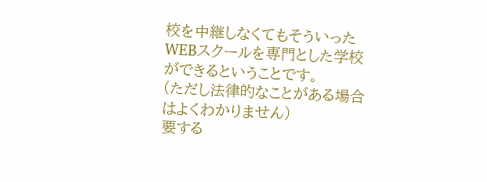校を中継しなくてもそういったWEBスクールを専門とした学校ができるということです。
(ただし法律的なことがある場合はよくわかりません)
要する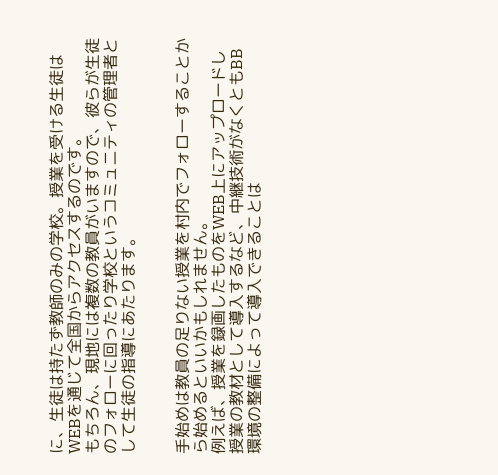に、生徒は持たず教師のみの学校。授業を受ける生徒はWEBを通じて全国からアクセスするのです。
もちろん、現地には複数の教員がいますので、彼らが生徒のフォローに回ったり学校というコミュニティの管理者として生徒の指導にあたります。


手始めは教員の足りない授業を村内でフォローすることから始めるといいかもしれません。
例えば、授業を録画したものをWEB上にアップロードし授業の教材として導入するなど、中継技術がなくともBB環境の整備によって導入できることは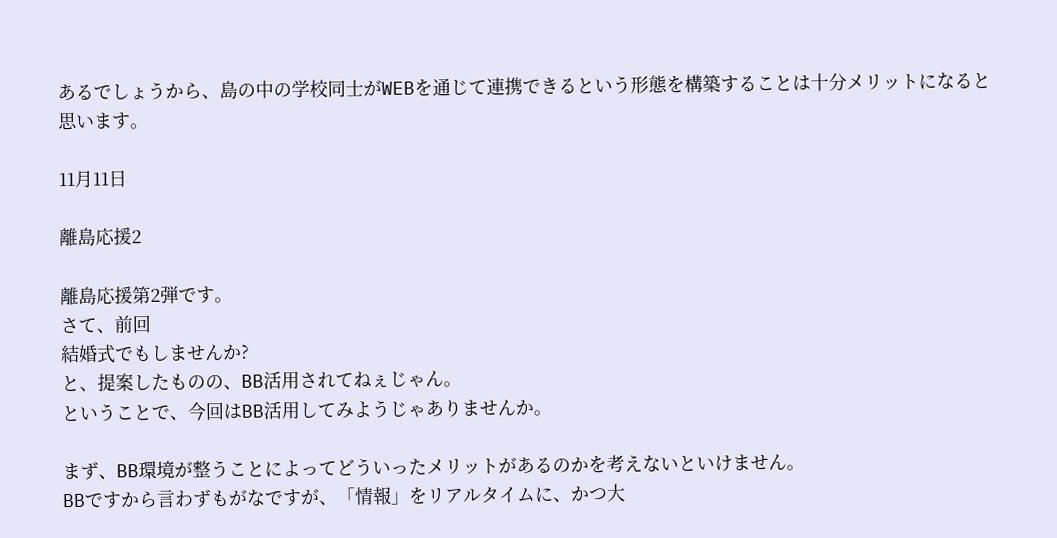あるでしょうから、島の中の学校同士がWEBを通じて連携できるという形態を構築することは十分メリットになると思います。

11月11日

離島応援2

離島応援第2弾です。
さて、前回
結婚式でもしませんか?
と、提案したものの、BB活用されてねぇじゃん。
ということで、今回はBB活用してみようじゃありませんか。

まず、BB環境が整うことによってどういったメリットがあるのかを考えないといけません。
BBですから言わずもがなですが、「情報」をリアルタイムに、かつ大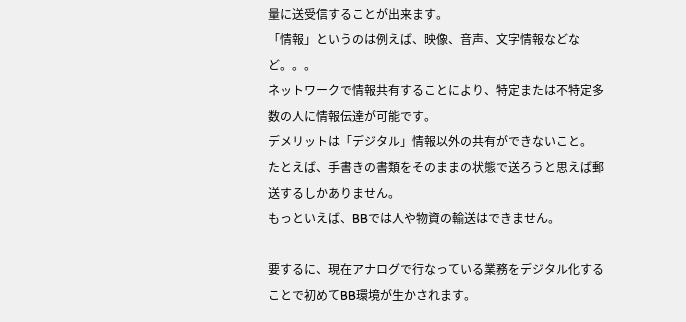量に送受信することが出来ます。
「情報」というのは例えば、映像、音声、文字情報などなど。。。
ネットワークで情報共有することにより、特定または不特定多数の人に情報伝達が可能です。
デメリットは「デジタル」情報以外の共有ができないこと。
たとえば、手書きの書類をそのままの状態で送ろうと思えば郵送するしかありません。
もっといえば、BBでは人や物資の輸送はできません。

要するに、現在アナログで行なっている業務をデジタル化することで初めてBB環境が生かされます。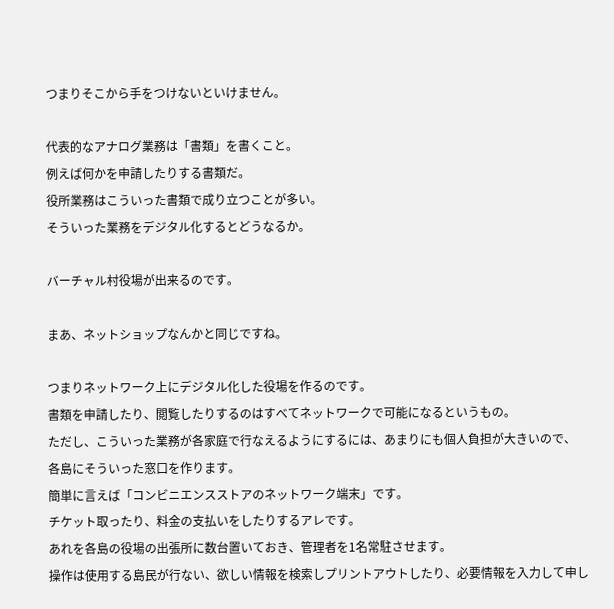つまりそこから手をつけないといけません。

代表的なアナログ業務は「書類」を書くこと。
例えば何かを申請したりする書類だ。
役所業務はこういった書類で成り立つことが多い。
そういった業務をデジタル化するとどうなるか。

バーチャル村役場が出来るのです。

まあ、ネットショップなんかと同じですね。

つまりネットワーク上にデジタル化した役場を作るのです。
書類を申請したり、閲覧したりするのはすべてネットワークで可能になるというもの。
ただし、こういった業務が各家庭で行なえるようにするには、あまりにも個人負担が大きいので、
各島にそういった窓口を作ります。
簡単に言えば「コンビニエンスストアのネットワーク端末」です。
チケット取ったり、料金の支払いをしたりするアレです。
あれを各島の役場の出張所に数台置いておき、管理者を1名常駐させます。
操作は使用する島民が行ない、欲しい情報を検索しプリントアウトしたり、必要情報を入力して申し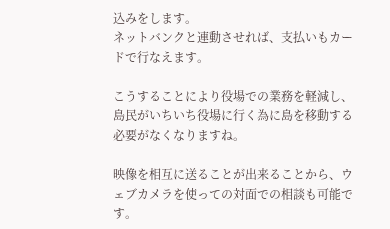込みをします。
ネットバンクと連動させれば、支払いもカードで行なえます。

こうすることにより役場での業務を軽減し、島民がいちいち役場に行く為に島を移動する必要がなくなりますね。

映像を相互に送ることが出来ることから、ウェブカメラを使っての対面での相談も可能です。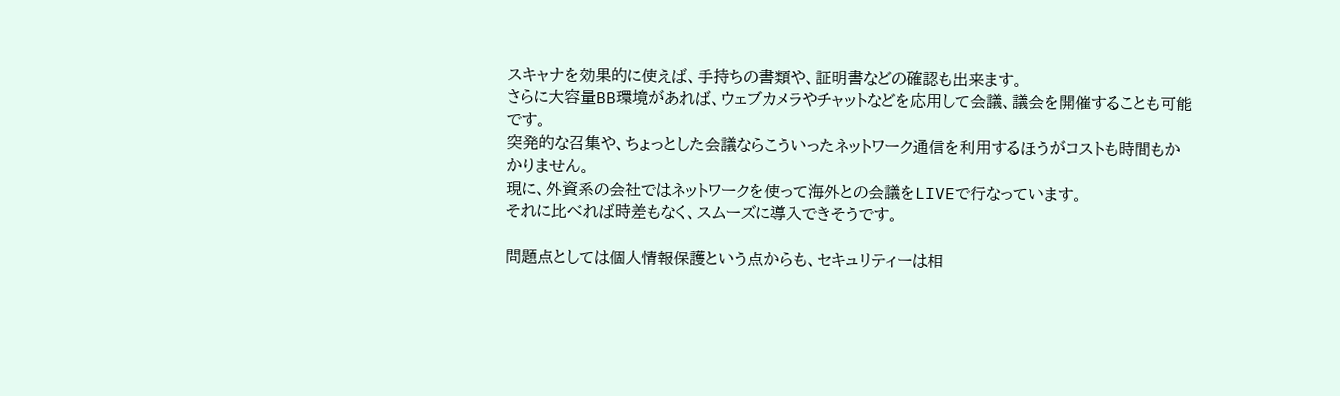スキャナを効果的に使えば、手持ちの書類や、証明書などの確認も出来ます。
さらに大容量BB環境があれば、ウェブカメラやチャットなどを応用して会議、議会を開催することも可能です。
突発的な召集や、ちょっとした会議ならこういったネットワーク通信を利用するほうがコストも時間もかかりません。
現に、外資系の会社ではネットワークを使って海外との会議をLIVEで行なっています。
それに比べれば時差もなく、スムーズに導入できそうです。

問題点としては個人情報保護という点からも、セキュリティーは相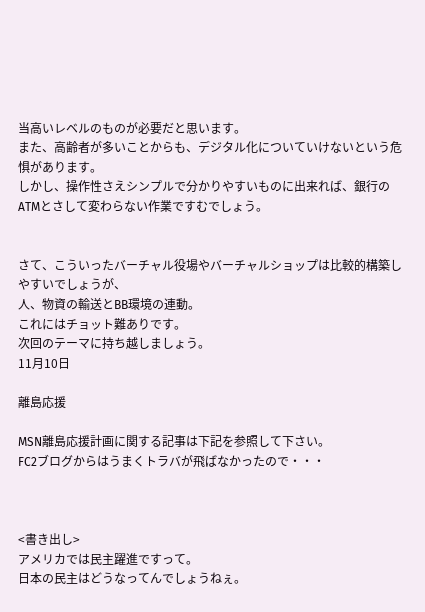当高いレベルのものが必要だと思います。
また、高齢者が多いことからも、デジタル化についていけないという危惧があります。
しかし、操作性さえシンプルで分かりやすいものに出来れば、銀行のATMとさして変わらない作業ですむでしょう。


さて、こういったバーチャル役場やバーチャルショップは比較的構築しやすいでしょうが、
人、物資の輸送とBB環境の連動。
これにはチョット難ありです。
次回のテーマに持ち越しましょう。
11月10日

離島応援

MSN離島応援計画に関する記事は下記を参照して下さい。
FC2ブログからはうまくトラバが飛ばなかったので・・・



<書き出し>
アメリカでは民主躍進ですって。
日本の民主はどうなってんでしょうねぇ。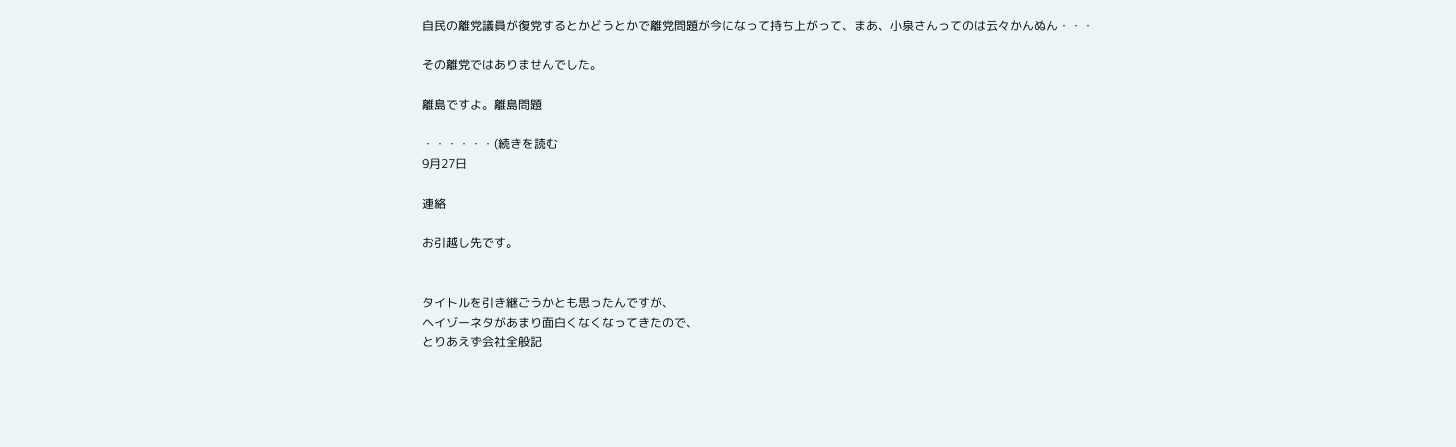自民の離党議員が復党するとかどうとかで離党問題が今になって持ち上がって、まあ、小泉さんってのは云々かんぬん・・・

その離党ではありませんでした。

離島ですよ。離島問題

・・・・・・(続きを読む
9月27日

連絡

お引越し先です。


タイトルを引き継ごうかとも思ったんですが、
ヘイゾーネタがあまり面白くなくなってきたので、
とりあえず会社全般記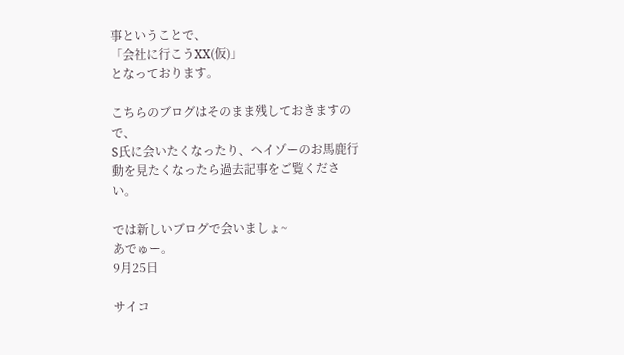事ということで、
「会社に行こうXX(仮)」
となっております。

こちらのブログはそのまま残しておきますので、
S氏に会いたくなったり、ヘイゾーのお馬鹿行動を見たくなったら過去記事をご覧ください。

では新しいブログで会いましょ~
あでゅー。
9月25日

サイコ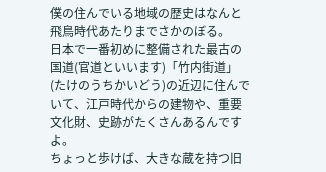僕の住んでいる地域の歴史はなんと飛鳥時代あたりまでさかのぼる。
日本で一番初めに整備された最古の国道(官道といいます)「竹内街道」(たけのうちかいどう)の近辺に住んでいて、江戸時代からの建物や、重要文化財、史跡がたくさんあるんですよ。
ちょっと歩けば、大きな蔵を持つ旧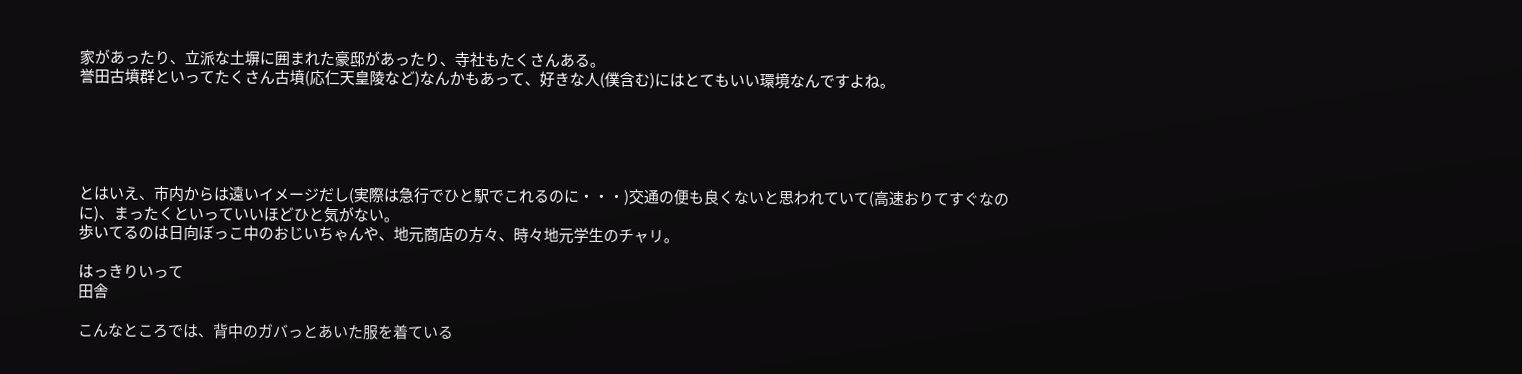家があったり、立派な土塀に囲まれた豪邸があったり、寺社もたくさんある。
誉田古墳群といってたくさん古墳(応仁天皇陵など)なんかもあって、好きな人(僕含む)にはとてもいい環境なんですよね。





とはいえ、市内からは遠いイメージだし(実際は急行でひと駅でこれるのに・・・)交通の便も良くないと思われていて(高速おりてすぐなのに)、まったくといっていいほどひと気がない。
歩いてるのは日向ぼっこ中のおじいちゃんや、地元商店の方々、時々地元学生のチャリ。

はっきりいって
田舎

こんなところでは、背中のガバっとあいた服を着ている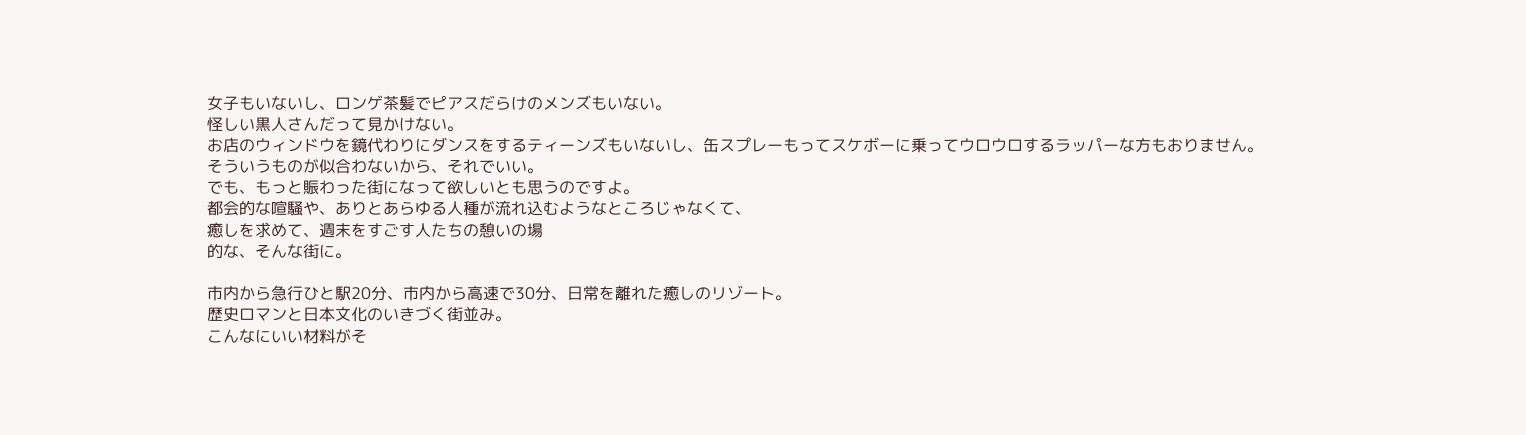女子もいないし、ロンゲ茶髪でピアスだらけのメンズもいない。
怪しい黒人さんだって見かけない。
お店のウィンドウを鏡代わりにダンスをするティーンズもいないし、缶スプレーもってスケボーに乗ってウロウロするラッパーな方もおりません。
そういうものが似合わないから、それでいい。
でも、もっと賑わった街になって欲しいとも思うのですよ。
都会的な喧騒や、ありとあらゆる人種が流れ込むようなところじゃなくて、
癒しを求めて、週末をすごす人たちの憩いの場
的な、そんな街に。

市内から急行ひと駅20分、市内から高速で30分、日常を離れた癒しのリゾート。
歴史ロマンと日本文化のいきづく街並み。
こんなにいい材料がそ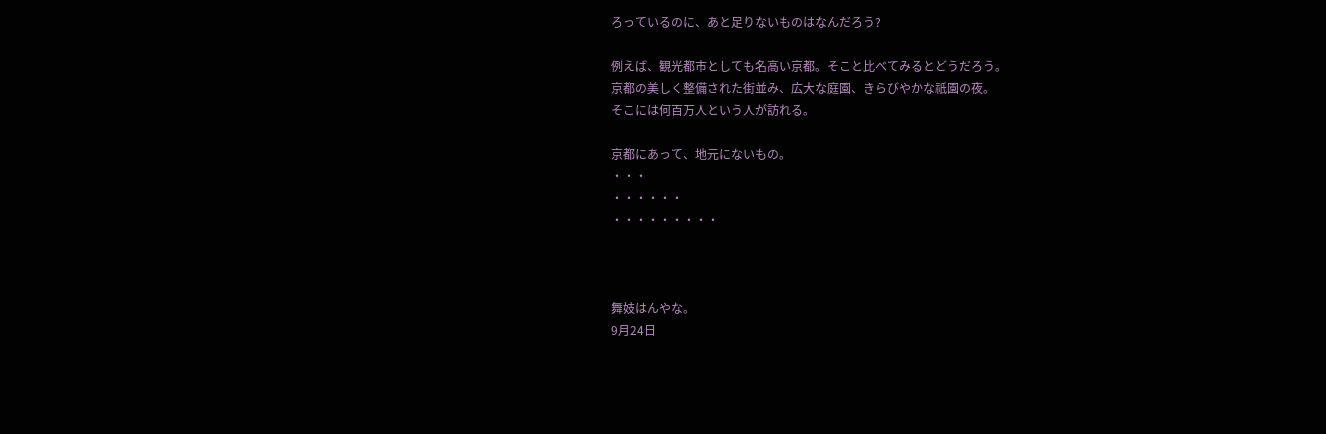ろっているのに、あと足りないものはなんだろう?

例えば、観光都市としても名高い京都。そこと比べてみるとどうだろう。
京都の美しく整備された街並み、広大な庭園、きらびやかな祇園の夜。
そこには何百万人という人が訪れる。

京都にあって、地元にないもの。
・・・
・・・・・・
・・・・・・・・・



舞妓はんやな。
9月24日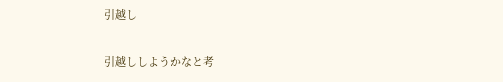引越し

引越ししようかなと考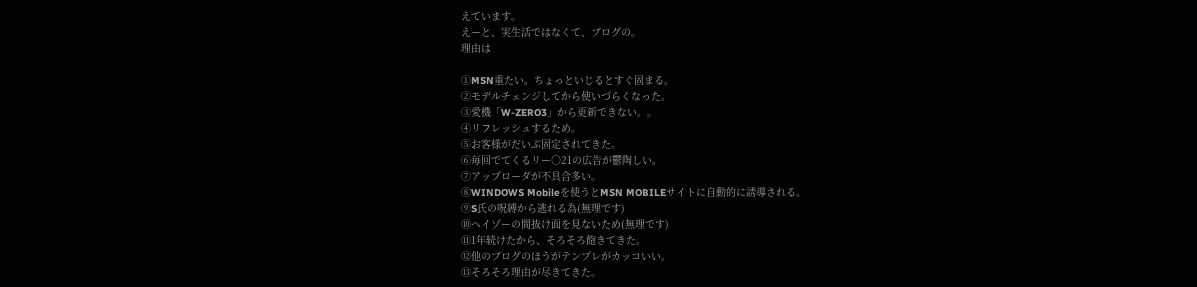えています。
えーと、実生活ではなくて、ブログの。
理由は

①MSN重たい。ちょっといじるとすぐ固まる。
②モデルチェンジしてから使いづらくなった。
③愛機「W-ZERO3」から更新できない。。
④リフレッシュするため。
⑤お客様がだいぶ固定されてきた。
⑥毎回でてくるリー○21の広告が鬱陶しい。
⑦アップローダが不具合多い。
⑧WINDOWS Mobileを使うとMSN MOBILEサイトに自動的に誘導される。
⑨S氏の呪縛から逃れる為(無理です)
⑩ヘイゾーの間抜け面を見ないため(無理です)
⑪1年続けたから、そろそろ飽きてきた。
⑫他のブログのほうがテンプレがカッコいい。
⑬そろそろ理由が尽きてきた。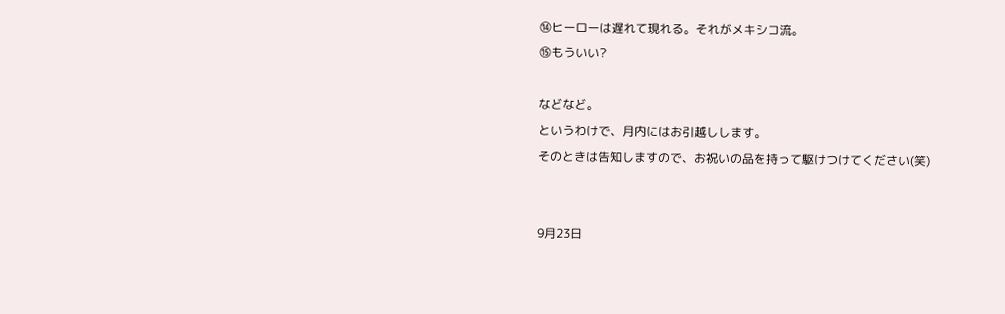⑭ヒーローは遅れて現れる。それがメキシコ流。
⑮もういい?

などなど。
というわけで、月内にはお引越しします。
そのときは告知しますので、お祝いの品を持って駆けつけてください(笑)


9月23日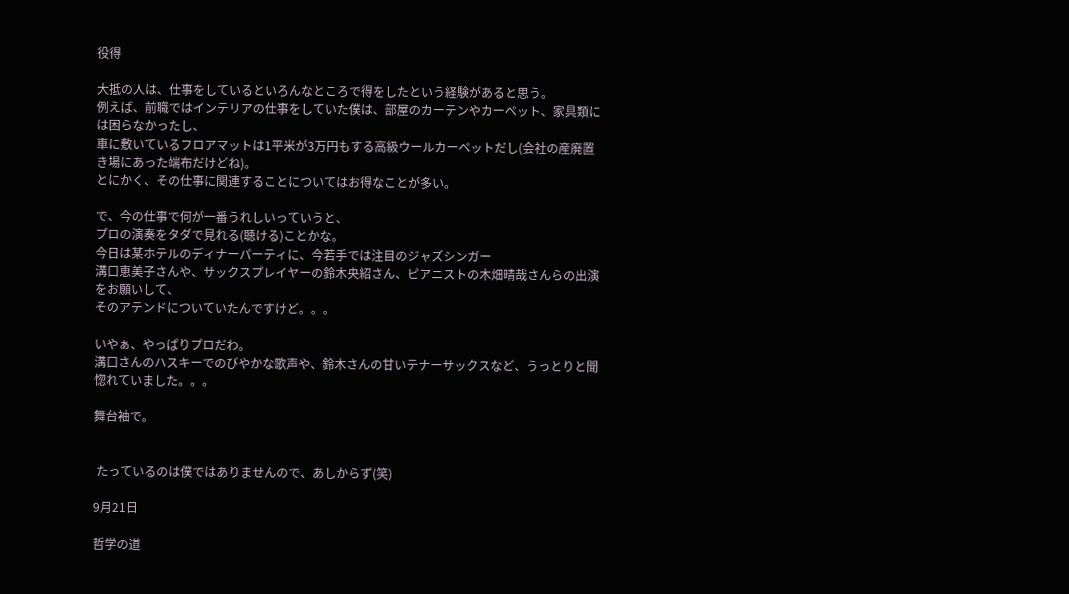役得

大抵の人は、仕事をしているといろんなところで得をしたという経験があると思う。
例えば、前職ではインテリアの仕事をしていた僕は、部屋のカーテンやカーペット、家具類には困らなかったし、
車に敷いているフロアマットは1平米が3万円もする高級ウールカーペットだし(会社の産廃置き場にあった端布だけどね)。
とにかく、その仕事に関連することについてはお得なことが多い。

で、今の仕事で何が一番うれしいっていうと、
プロの演奏をタダで見れる(聴ける)ことかな。
今日は某ホテルのディナーパーティに、今若手では注目のジャズシンガー
溝口恵美子さんや、サックスプレイヤーの鈴木央紹さん、ピアニストの木畑晴哉さんらの出演をお願いして、
そのアテンドについていたんですけど。。。

いやぁ、やっぱりプロだわ。
溝口さんのハスキーでのびやかな歌声や、鈴木さんの甘いテナーサックスなど、うっとりと聞惚れていました。。。

舞台袖で。


 たっているのは僕ではありませんので、あしからず(笑)

9月21日

哲学の道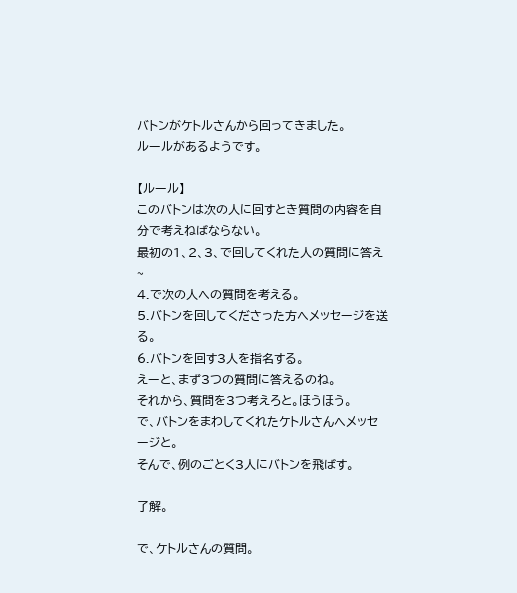バトンがケトルさんから回ってきました。
ルールがあるようです。

【ルール】
このバトンは次の人に回すとき質問の内容を自分で考えねばならない。
最初の1、2、3、で回してくれた人の質問に答え~
4.で次の人への質問を考える。
5.バトンを回してくださった方へメッセージを送る。
6.バトンを回す3人を指名する。
えーと、まず3つの質問に答えるのね。
それから、質問を3つ考えろと。ほうほう。
で、バトンをまわしてくれたケトルさんへメッセージと。
そんで、例のごとく3人にバトンを飛ばす。

了解。

で、ケトルさんの質問。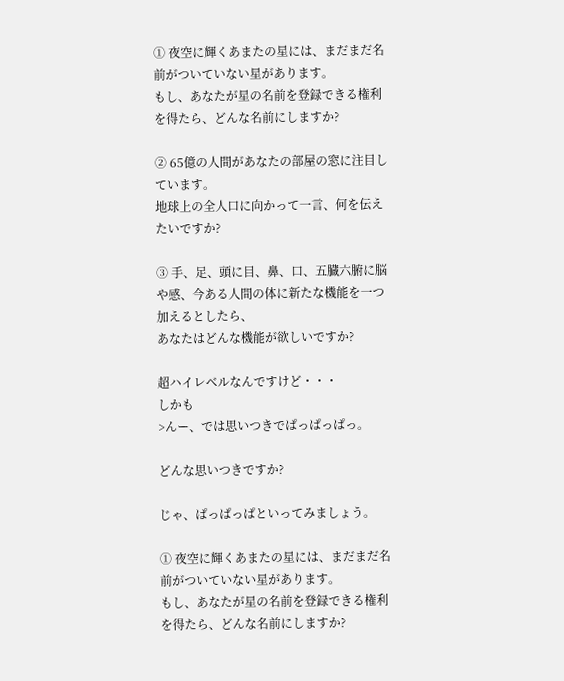① 夜空に輝くあまたの星には、まだまだ名前がついていない星があります。
もし、あなたが星の名前を登録できる権利を得たら、どんな名前にしますか?

② 65億の人間があなたの部屋の窓に注目しています。
地球上の全人口に向かって一言、何を伝えたいですか?

③ 手、足、頭に目、鼻、口、五臓六腑に脳や感、今ある人間の体に新たな機能を一つ加えるとしたら、
あなたはどんな機能が欲しいですか?

超ハイレベルなんですけど・・・
しかも
>んー、では思いつきでぱっぱっぱっ。

どんな思いつきですか?

じゃ、ぱっぱっぱといってみましょう。

① 夜空に輝くあまたの星には、まだまだ名前がついていない星があります。
もし、あなたが星の名前を登録できる権利を得たら、どんな名前にしますか?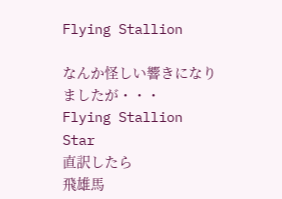Flying Stallion

なんか怪しい響きになりましたが・・・
Flying Stallion Star
直訳したら
飛雄馬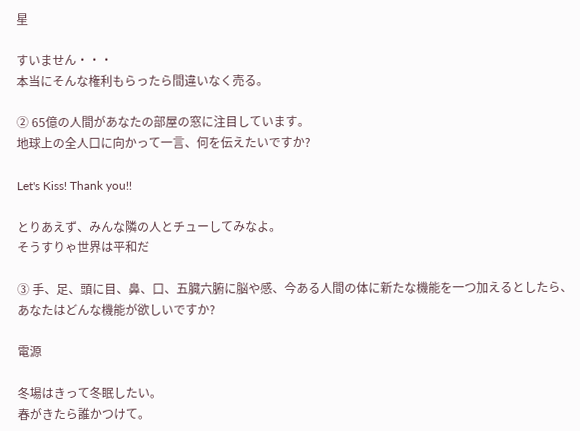星

すいません・・・
本当にそんな権利もらったら間違いなく売る。

② 65億の人間があなたの部屋の窓に注目しています。
地球上の全人口に向かって一言、何を伝えたいですか?

Let's Kiss! Thank you!!

とりあえず、みんな隣の人とチューしてみなよ。
そうすりゃ世界は平和だ

③ 手、足、頭に目、鼻、口、五臓六腑に脳や感、今ある人間の体に新たな機能を一つ加えるとしたら、
あなたはどんな機能が欲しいですか?

電源

冬場はきって冬眠したい。
春がきたら誰かつけて。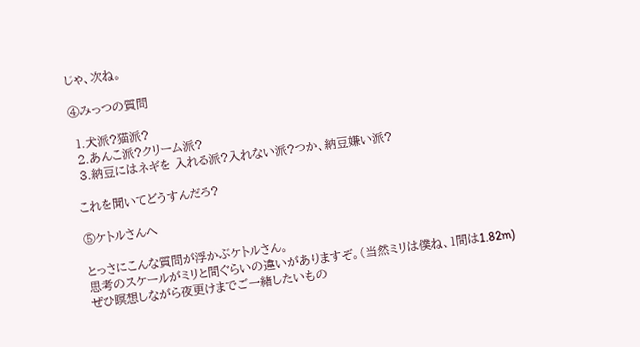じゃ、次ね。

④みっつの質問

 1.犬派?猫派?
 2.あんこ派?クリーム派?
 3.納豆にはネギを 入れる派?入れない派?つか、納豆嫌い派?

これを聞いてどうすんだろ?

⑤ケトルさんへ

とっさにこんな質問が浮かぶケトルさん。
思考のスケールがミリと間ぐらいの違いがありますぞ。(当然ミリは僕ね、1間は1.82m)
ぜひ瞑想しながら夜更けまでご一緒したいもの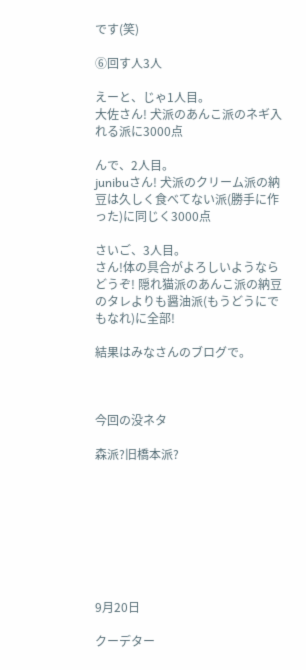です(笑)

⑥回す人3人

えーと、じゃ1人目。
大佐さん! 犬派のあんこ派のネギ入れる派に3000点

んで、2人目。
junibuさん! 犬派のクリーム派の納豆は久しく食べてない派(勝手に作った)に同じく3000点

さいご、3人目。
さん!体の具合がよろしいようならどうぞ! 隠れ猫派のあんこ派の納豆のタレよりも醤油派(もうどうにでもなれ)に全部!

結果はみなさんのブログで。



今回の没ネタ

森派?旧橋本派?








9月20日

クーデター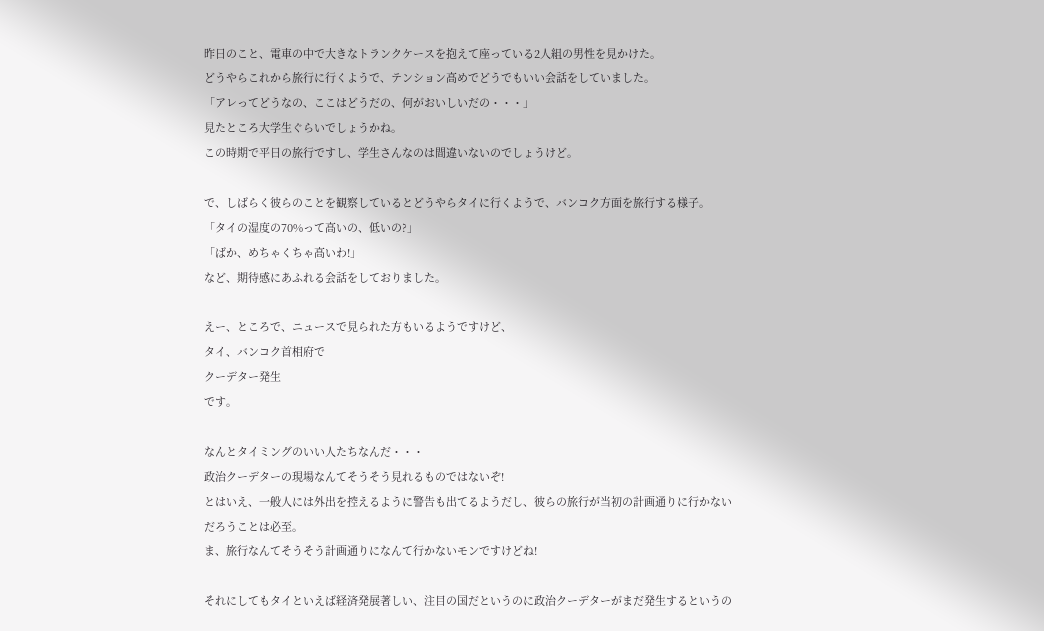昨日のこと、電車の中で大きなトランクケースを抱えて座っている2人組の男性を見かけた。
どうやらこれから旅行に行くようで、テンション高めでどうでもいい会話をしていました。
「アレってどうなの、ここはどうだの、何がおいしいだの・・・」
見たところ大学生ぐらいでしょうかね。
この時期で平日の旅行ですし、学生さんなのは間違いないのでしょうけど。

で、しばらく彼らのことを観察しているとどうやらタイに行くようで、バンコク方面を旅行する様子。
「タイの湿度の70%って高いの、低いの?」
「ばか、めちゃくちゃ高いわ!」
など、期待感にあふれる会話をしておりました。

えー、ところで、ニュースで見られた方もいるようですけど、
タイ、バンコク首相府で
クーデター発生
です。

なんとタイミングのいい人たちなんだ・・・
政治クーデターの現場なんてそうそう見れるものではないぞ!
とはいえ、一般人には外出を控えるように警告も出てるようだし、彼らの旅行が当初の計画通りに行かないだろうことは必至。
ま、旅行なんてそうそう計画通りになんて行かないモンですけどね!

それにしてもタイといえば経済発展著しい、注目の国だというのに政治クーデターがまだ発生するというの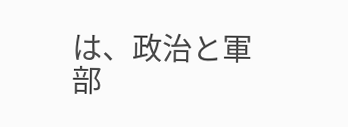は、政治と軍部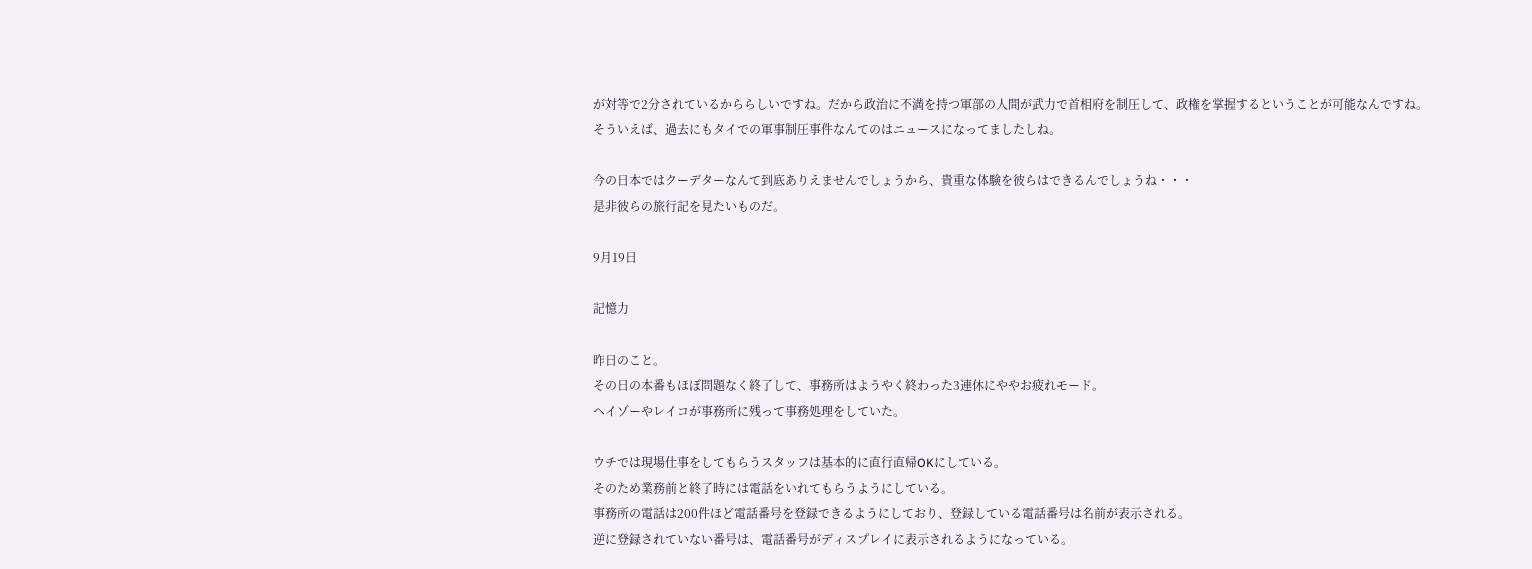が対等で2分されているかららしいですね。だから政治に不満を持つ軍部の人間が武力で首相府を制圧して、政権を掌握するということが可能なんですね。
そういえば、過去にもタイでの軍事制圧事件なんてのはニュースになってましたしね。

今の日本ではクーデターなんて到底ありえませんでしょうから、貴重な体験を彼らはできるんでしょうね・・・
是非彼らの旅行記を見たいものだ。

9月19日

記憶力

昨日のこと。
その日の本番もほぼ問題なく終了して、事務所はようやく終わった3連休にややお疲れモード。
ヘイゾーやレイコが事務所に残って事務処理をしていた。

ウチでは現場仕事をしてもらうスタッフは基本的に直行直帰OKにしている。
そのため業務前と終了時には電話をいれてもらうようにしている。
事務所の電話は200件ほど電話番号を登録できるようにしており、登録している電話番号は名前が表示される。
逆に登録されていない番号は、電話番号がディスプレイに表示されるようになっている。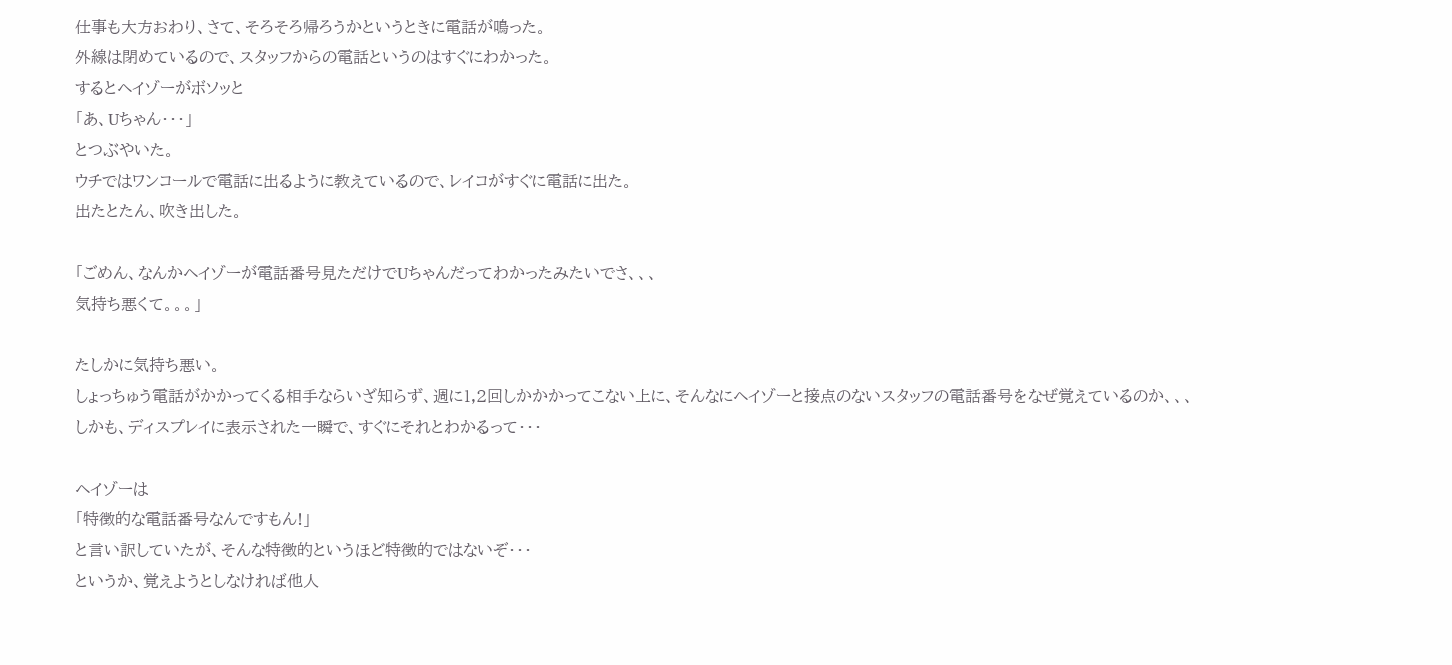仕事も大方おわり、さて、そろそろ帰ろうかというときに電話が鳴った。
外線は閉めているので、スタッフからの電話というのはすぐにわかった。
するとヘイゾーがボソッと
「あ、Uちゃん・・・」
とつぶやいた。
ウチではワンコールで電話に出るように教えているので、レイコがすぐに電話に出た。
出たとたん、吹き出した。

「ごめん、なんかヘイゾーが電話番号見ただけでUちゃんだってわかったみたいでさ、、、
気持ち悪くて。。。」

たしかに気持ち悪い。
しょっちゅう電話がかかってくる相手ならいざ知らず、週に1,2回しかかかってこない上に、そんなにヘイゾーと接点のないスタッフの電話番号をなぜ覚えているのか、、、
しかも、ディスプレイに表示された一瞬で、すぐにそれとわかるって・・・

ヘイゾーは
「特徴的な電話番号なんですもん!」
と言い訳していたが、そんな特徴的というほど特徴的ではないぞ・・・
というか、覚えようとしなければ他人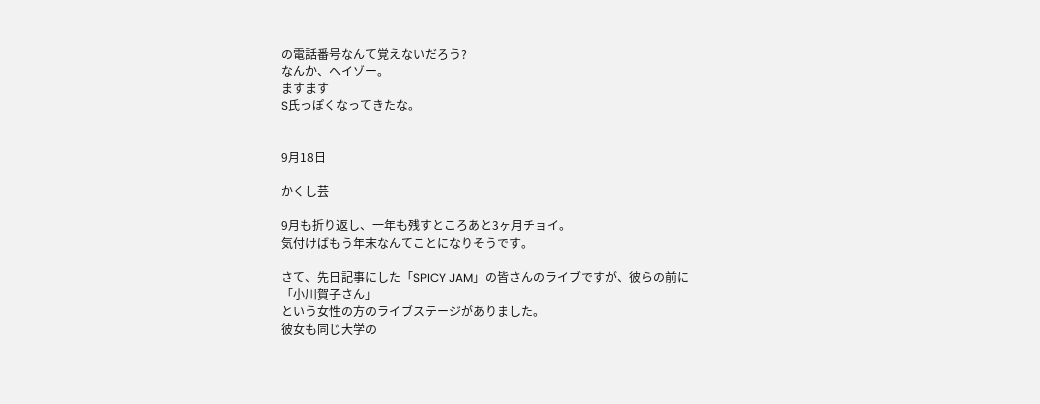の電話番号なんて覚えないだろう?
なんか、ヘイゾー。
ますます
S氏っぽくなってきたな。


9月18日

かくし芸

9月も折り返し、一年も残すところあと3ヶ月チョイ。
気付けばもう年末なんてことになりそうです。

さて、先日記事にした「SPICY JAM」の皆さんのライブですが、彼らの前に
「小川賀子さん」
という女性の方のライブステージがありました。
彼女も同じ大学の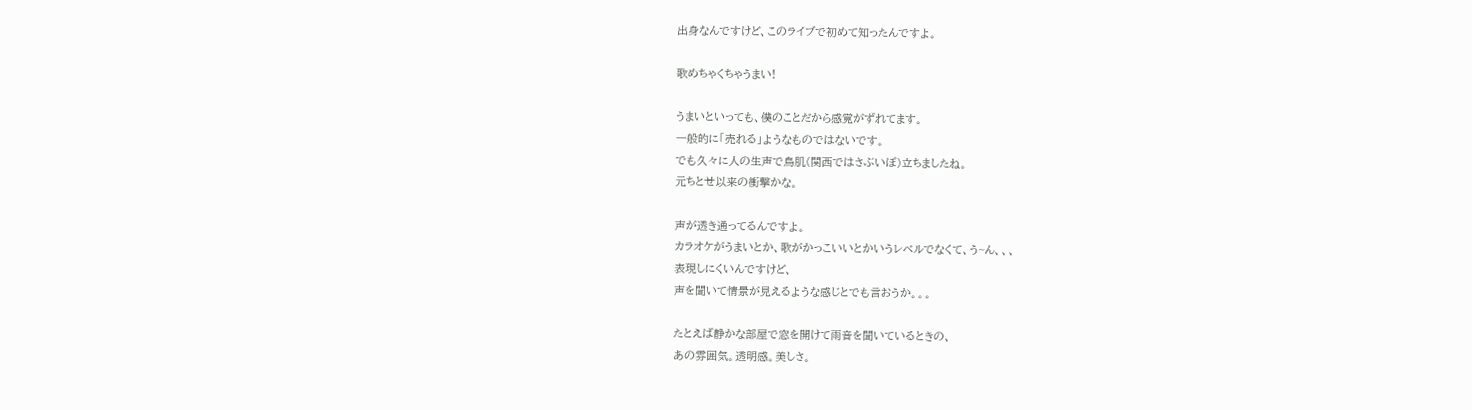出身なんですけど、このライブで初めて知ったんですよ。

歌めちゃくちゃうまい!

うまいといっても、僕のことだから感覚がずれてます。
一般的に「売れる」ようなものではないです。
でも久々に人の生声で鳥肌(関西ではさぶいぼ)立ちましたね。
元ちとせ以来の衝撃かな。

声が透き通ってるんですよ。
カラオケがうまいとか、歌がかっこいいとかいうレベルでなくて、う~ん、、、
表現しにくいんですけど、
声を聞いて情景が見えるような感じとでも言おうか。。。

たとえば静かな部屋で窓を開けて雨音を聞いているときの、
あの雰囲気。透明感。美しさ。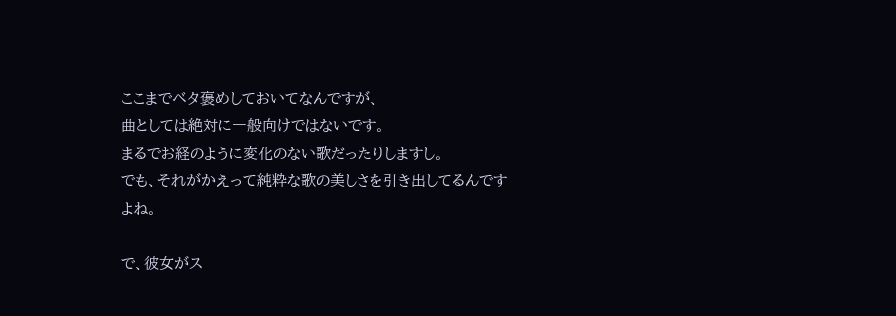ここまでベタ褒めしておいてなんですが、
曲としては絶対に一般向けではないです。
まるでお経のように変化のない歌だったりしますし。
でも、それがかえって純粋な歌の美しさを引き出してるんですよね。

で、彼女がス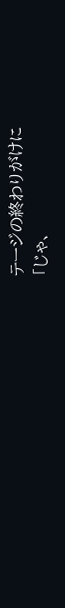テージの終わりがけに
「じゃ、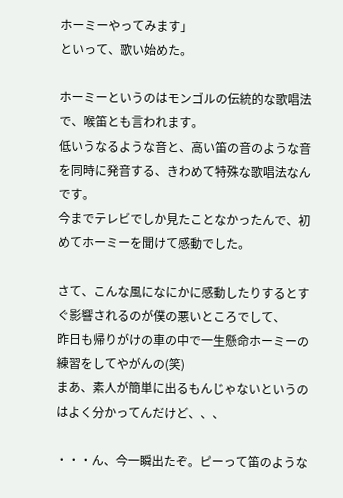ホーミーやってみます」
といって、歌い始めた。

ホーミーというのはモンゴルの伝統的な歌唱法で、喉笛とも言われます。
低いうなるような音と、高い笛の音のような音を同時に発音する、きわめて特殊な歌唱法なんです。
今までテレビでしか見たことなかったんで、初めてホーミーを聞けて感動でした。

さて、こんな風になにかに感動したりするとすぐ影響されるのが僕の悪いところでして、
昨日も帰りがけの車の中で一生懸命ホーミーの練習をしてやがんの(笑)
まあ、素人が簡単に出るもんじゃないというのはよく分かってんだけど、、、

・・・ん、今一瞬出たぞ。ピーって笛のような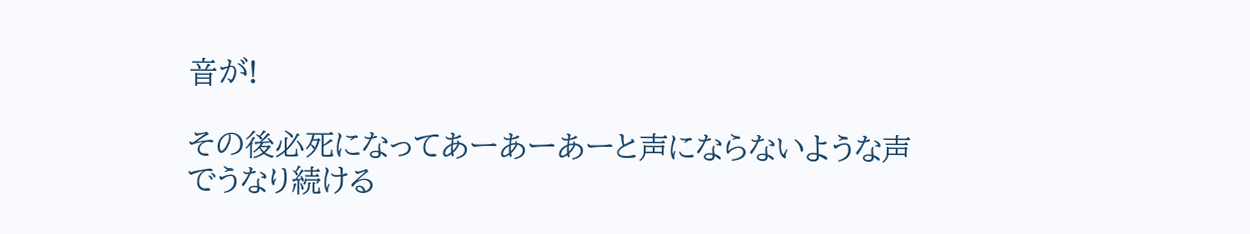音が!

その後必死になってあーあーあーと声にならないような声でうなり続ける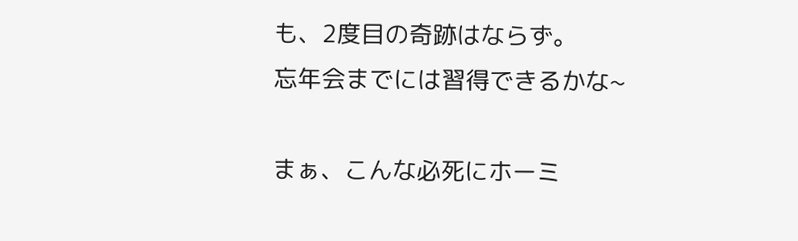も、2度目の奇跡はならず。
忘年会までには習得できるかな~

まぁ、こんな必死にホーミ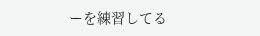ーを練習してる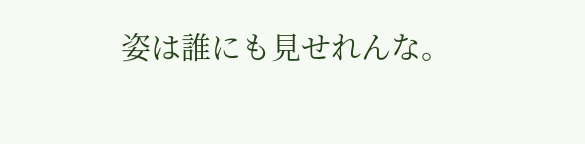姿は誰にも見せれんな。